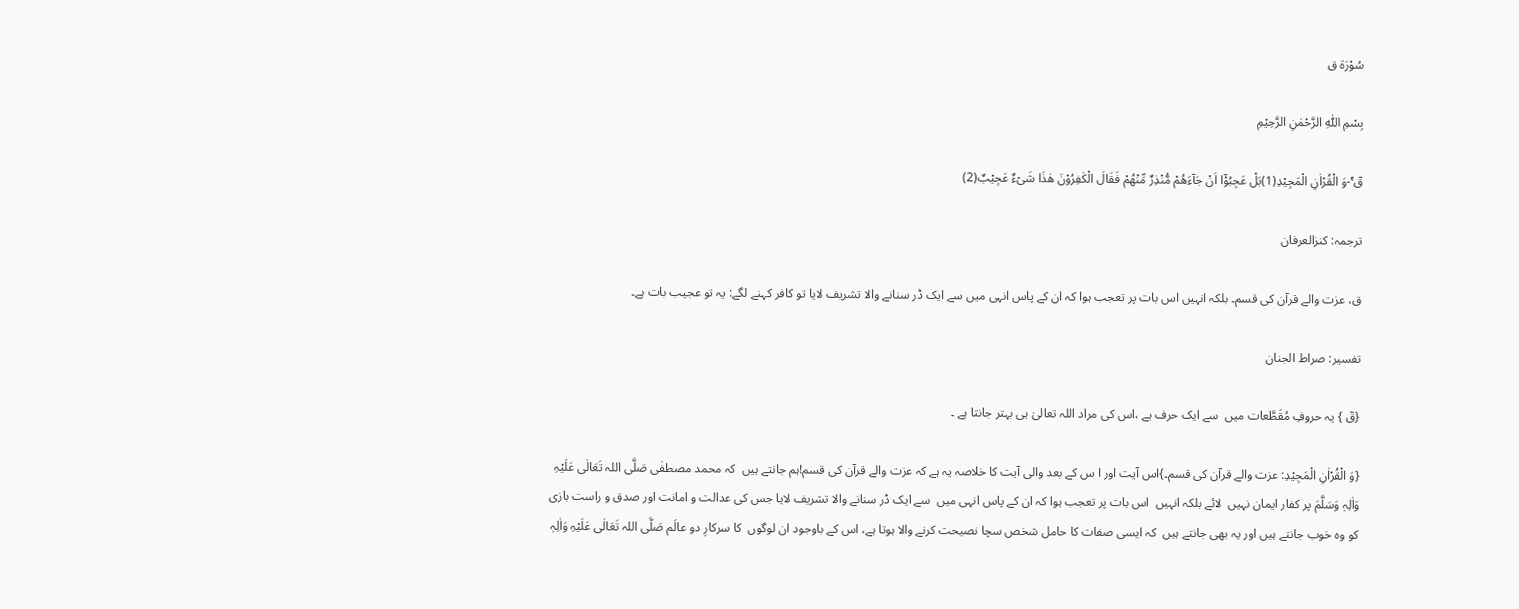سُوْرَۃ ق

بِسْمِ اللّٰهِ الرَّحْمٰنِ الرَّحِیْمِ

قٓ ۫ۚ-وَ الْقُرْاٰنِ الْمَجِیْدِ(1)بَلْ عَجِبُوْۤا اَنْ جَآءَهُمْ مُّنْذِرٌ مِّنْهُمْ فَقَالَ الْكٰفِرُوْنَ هٰذَا شَیْءٌ عَجِیْبٌ(2)

ترجمہ: کنزالعرفان

ق، عزت والے قرآن کی قسم۔ بلکہ انہیں اس بات پر تعجب ہوا کہ ان کے پاس انہی میں سے ایک ڈر سنانے والا تشریف لایا تو کافر کہنے لگے: یہ تو عجیب بات ہے۔

تفسیر: صراط الجنان

{قٓ } یہ حروفِ مُقَطَّعات میں  سے ایک حرف ہے ،اس کی مراد اللہ تعالیٰ ہی بہتر جانتا ہے ۔

{وَ الْقُرْاٰنِ الْمَجِیْدِ: عزت والے قرآن کی قسم۔}اس آیت اور ا س کے بعد والی آیت کا خلاصہ یہ ہے کہ عزت والے قرآن کی قسم!ہم جانتے ہیں  کہ محمد مصطفٰی صَلَّی اللہ تَعَالٰی عَلَیْہِ وَاٰلِہٖ وَسَلَّمَ پر کفار ایمان نہیں  لائے بلکہ انہیں  اس بات پر تعجب ہوا کہ ان کے پاس انہی میں  سے ایک ڈر سنانے والا تشریف لایا جس کی عدالت و امانت اور صدق و راست بازی کو وہ خوب جانتے ہیں اور یہ بھی جانتے ہیں  کہ ایسی صفات کا حامل شخص سچا نصیحت کرنے والا ہوتا ہے، اس کے باوجود ان لوگوں  کا سرکارِ دو عالَم صَلَّی اللہ تَعَالٰی عَلَیْہِ وَاٰلِہٖ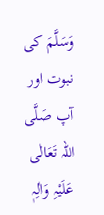وَسَلَّمَ کی نبوت اور آپ صَلَّی اللہ تَعَالٰی عَلَیْہِ وَاٰلِہٖ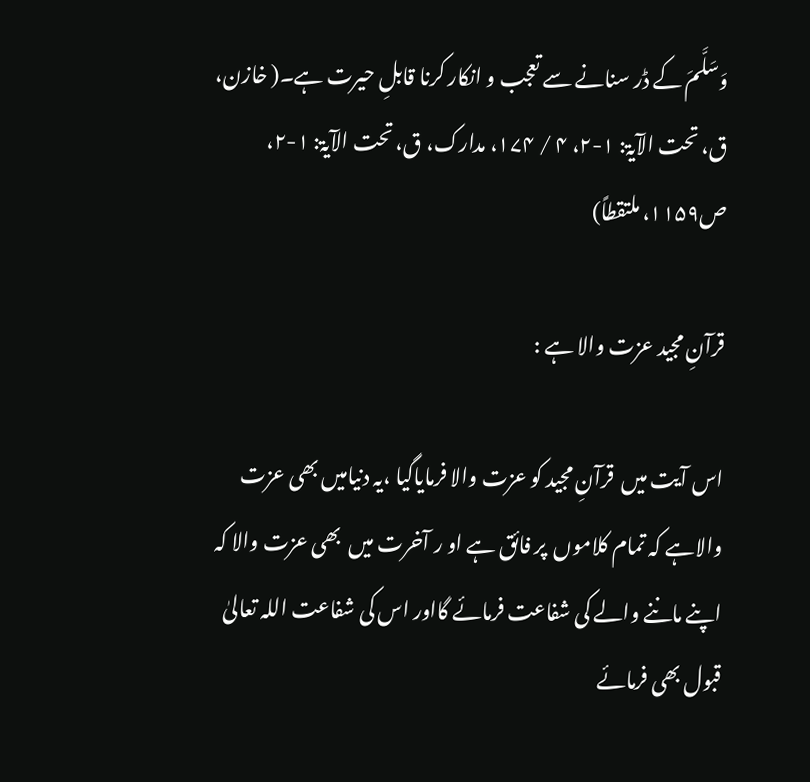وَسَلَّمَ کے ڈر سنانے سے تعجب و انکار کرنا قابلِ حیرت ہے۔( خازن، ق، تحت الآیۃ: ۱-۲، ۴ / ۱۷۴، مدارک، ق، تحت الآیۃ: ۱-۲، ص۱۱۵۹، ملتقطاً)

قرآنِ مجید عزت والا ہے :

اس آیت میں  قرآنِ مجید کو عزت والا فرمایاگیا ،یہ دنیامیں بھی عزت والاہے کہ تمام کلاموں  پر فائق ہے او ر آخرت میں  بھی عزت والا کہ اپنے ماننے والے کی شفاعت فرمائے گااور اس کی شفاعت اللہ تعالیٰ قبول بھی فرمائے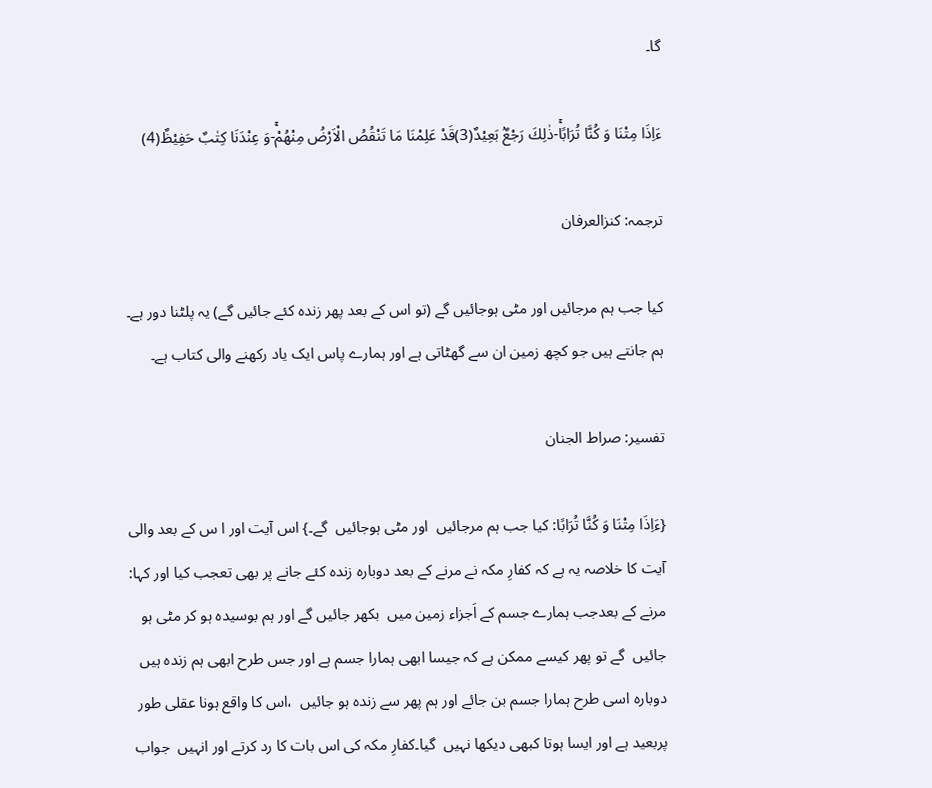گا۔

ءَاِذَا مِتْنَا وَ كُنَّا تُرَابًاۚ-ذٰلِكَ رَجْعٌۢ بَعِیْدٌ(3)قَدْ عَلِمْنَا مَا تَنْقُصُ الْاَرْضُ مِنْهُمْۚ-وَ عِنْدَنَا كِتٰبٌ حَفِیْظٌ(4)

ترجمہ: کنزالعرفان

کیا جب ہم مرجائیں اور مٹی ہوجائیں گے (تو اس کے بعد پھر زندہ کئے جائیں گے) یہ پلٹنا دور ہے۔ ہم جانتے ہیں جو کچھ زمین ان سے گھٹاتی ہے اور ہمارے پاس ایک یاد رکھنے والی کتاب ہے۔

تفسیر: صراط الجنان

{ءَاِذَا مِتْنَا وَ كُنَّا تُرَابًا: کیا جب ہم مرجائیں  اور مٹی ہوجائیں  گے۔} اس آیت اور ا س کے بعد والی آیت کا خلاصہ یہ ہے کہ کفارِ مکہ نے مرنے کے بعد دوبارہ زندہ کئے جانے پر بھی تعجب کیا اور کہا: مرنے کے بعدجب ہمارے جسم کے اَجزاء زمین میں  بکھر جائیں گے اور ہم بوسیدہ ہو کر مٹی ہو جائیں  گے تو پھر کیسے ممکن ہے کہ جیسا ابھی ہمارا جسم ہے اور جس طرح ابھی ہم زندہ ہیں  دوبارہ اسی طرح ہمارا جسم بن جائے اور ہم پھر سے زندہ ہو جائیں  ،اس کا واقع ہونا عقلی طور پربعید ہے اور ایسا ہوتا کبھی دیکھا نہیں  گیا۔کفارِ مکہ کی اس بات کا رد کرتے اور انہیں  جواب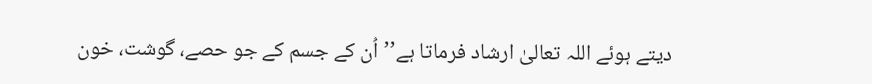دیتے ہوئے اللہ تعالیٰ ارشاد فرماتا ہے’’اُن کے جسم کے جو حصے، گوشت، خون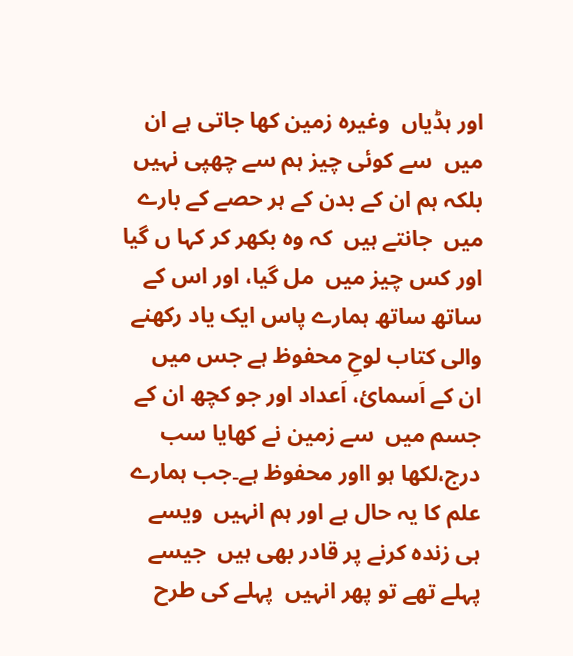اور ہڈیاں  وغیرہ زمین کھا جاتی ہے ان میں  سے کوئی چیز ہم سے چھپی نہیں  بلکہ ہم ان کے بدن کے ہر حصے کے بارے میں  جانتے ہیں  کہ وہ بکھر کر کہا ں گیا اور کس چیز میں  مل گیا، اور اس کے ساتھ ساتھ ہمارے پاس ایک یاد رکھنے والی کتاب لوحِ محفوظ ہے جس میں  ان کے اَسمائ، اَعداد اور جو کچھ ان کے جسم میں  سے زمین نے کھایا سب درج،لکھا ہو ااور محفوظ ہے۔جب ہمارے علم کا یہ حال ہے اور ہم انہیں  ویسے ہی زندہ کرنے پر قادر بھی ہیں  جیسے پہلے تھے تو پھر انہیں  پہلے کی طرح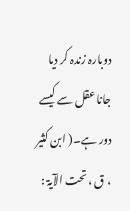دوبارہ زندہ کر دیا جانا عقل سے کیسے دور ہے۔( ابن کثیر ، ق ، تحت الآیۃ :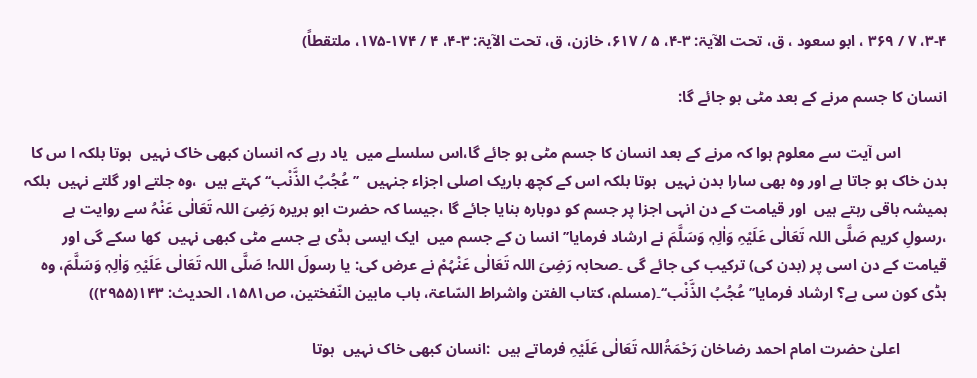۳-۴، ۷ / ۳۶۹ ، ابو سعود ، ق، تحت الآیۃ: ۳-۴، ۵ / ۶۱۷، خازن، ق، تحت الآیۃ: ۳-۴، ۴ / ۱۷۴-۱۷۵، ملتقطاً)

انسان کا جسم مرنے کے بعد مٹی ہو جائے گا:

            اس آیت سے معلوم ہوا کہ مرنے کے بعد انسان کا جسم مٹی ہو جائے گا،اس سلسلے میں  یاد رہے کہ انسان کبھی خاک نہیں  ہوتا بلکہ ا س کا بدن خاک ہو جاتا ہے اور وہ بھی سارا بدن نہیں  ہوتا بلکہ اس کے کچھ باریک اصلی اجزاء جنہیں  ’’عُجُبُ الذَّنْب‘‘ کہتے ہیں  ،وہ جلتے اور گلتے نہیں  بلکہ ہمیشہ باقی رہتے ہیں  اور قیامت کے دن انہی اجزا پر جسم کو دوبارہ بنایا جائے گا ،جیسا کہ حضرت ابو ہریرہ رَضِیَ اللہ تَعَالٰی عَنْہُ سے روایت ہے ،رسولِ کریم صَلَّی اللہ تَعَالٰی عَلَیْہِ وَاٰلِہٖ وَسَلَّمَ نے ارشاد فرمایا’’انسا ن کے جسم میں  ایک ایسی ہڈی ہے جسے مٹی کبھی نہیں  کھا سکے گی اور قیامت کے دن اسی پر (بدن کی) ترکیب کی جائے گی ۔صحابہ رَضِیَ اللہ تَعَالٰی عَنْہُمْ نے عرض کی: یا رسولَ اللہ! صَلَّی اللہ تَعَالٰی عَلَیْہِ وَاٰلِہٖ وَسَلَّمَ، وہ ہڈی کون سی ہے؟ ارشاد فرمایا’’عُجُبُ الذَّنْب‘‘۔(مسلم، کتاب الفتن واشراط السّاعۃ، باب مابین النّفختین، ص۱۵۸۱، الحدیث: ۱۴۳(۲۹۵۵))

            اعلیٰ حضرت امام احمد رضاخان رَحْمَۃُاللہ تَعَالٰی عَلَیْہِ فرماتے ہیں  :انسان کبھی خاک نہیں  ہوتا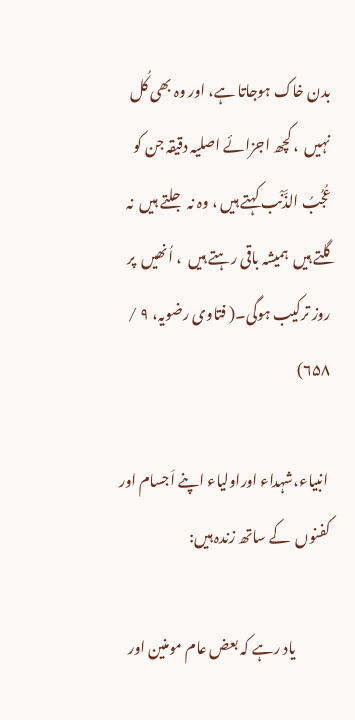بدن خاک ہوجاتا ہے، اور وہ بھی کُل نہیں  ، کچھ اجزائے اصلیہ دقیقہ جن کو عُجُبُ الذَّنْب کہتے ہیں ، وہ نہ جلتے ہیں  نہ گلتے ہیں  ہمیشہ باقی رہتے ہیں  ، اُنھیں  پر روز ترکیب ہوگی۔( فتاوی رضویہ، ۹ / ۶۵۸)

 انبیاء،شہداء اوراولیاء اپنے اَجسام اور کفنوں  کے ساتھ زندہ ہیں:

            یاد رہے کہ بعض عام مومنین اور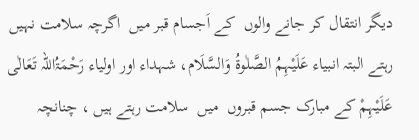دیگر انتقال کر جانے والوں  کے اَجسام قبر میں  اگرچہ سلامت نہیں  رہتے البتہ انبیاء عَلَیْہِمُ الصَّلٰوۃُ وَالسَّلَام، شہداء اور اولیاء رَحْمَۃُاللہ تَعَالٰی عَلَیْہِمْ کے مبارک جسم قبروں  میں  سلامت رہتے ہیں ، چنانچہ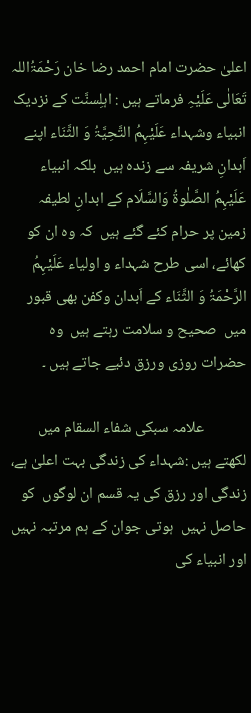اعلیٰ حضرت امام احمد رضا خان رَحْمَۃُاللہ تَعَالٰی عَلَیْہِ فرماتے ہیں : اہلِسنَّت کے نزدیک انبیاء وشہداء عَلَیْہِمُ التَّحِیَّۃُ وَ الثَّنَاء اپنے اَبدانِ شریفہ سے زندہ ہیں  بلکہ انبیاء عَلَیْہِمُ الصَّلٰوۃُ وَالسَّلَام کے ابدانِ لطیفہ زمین پر حرام کئے گئے ہیں  کہ وہ ان کو کھائے، اسی طرح شہداء و اولیاء عَلَیْہِمُ الرَّحْمَۃُ وَ الثَّنَاء کے اَبدان وکفن بھی قبور میں  صحیح و سلامت رہتے ہیں  وہ حضرات روزی ورزق دئیے جاتے ہیں ۔

            علامہ سبکی شفاء السقام میں  لکھتے ہیں :شہداء کی زندگی بہت اعلیٰ ہے، زندگی اور رزق کی یہ قسم ان لوگوں  کو حاصل نہیں  ہوتی جوان کے ہم مرتبہ نہیں  اور انبیاء کی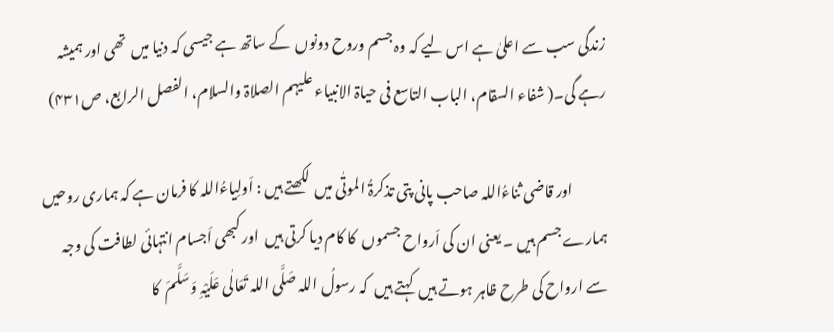زندگی سب سے اعلیٰ ہے اس لیے کہ وہ جسم وروح دونوں  کے ساتھ ہے جیسی کہ دنیا میں  تھی اور ہمیشہ رہے گی۔( شفاء السقام، الباب التاسع فی حیاۃ الانبیاء علیہم الصلاۃ والسلام، الفصل الرابع، ص۴۳۱)

            اور قاضی ثناءُاللہ صاحب پانی پتی تذکرۃُ الموتٰی میں  لکھتے ہیں : اَولِیاءُاللہ کا فرمان ہے کہ ہماری روحیں  ہمارے جسم ہیں ۔ یعنی ان کی اَرواح جسموں  کا کام دیا کرتی ہیں  اور کبھی اَجسام انتہائی لطافت کی وجہ سے ارواح کی طرح ظاہر ہوتے ہیں  کہتے ہیں  کہ رسولُ اللہ صَلَّی اللہ تَعَالٰی عَلَیْہِ وَسَلَّمَ  کا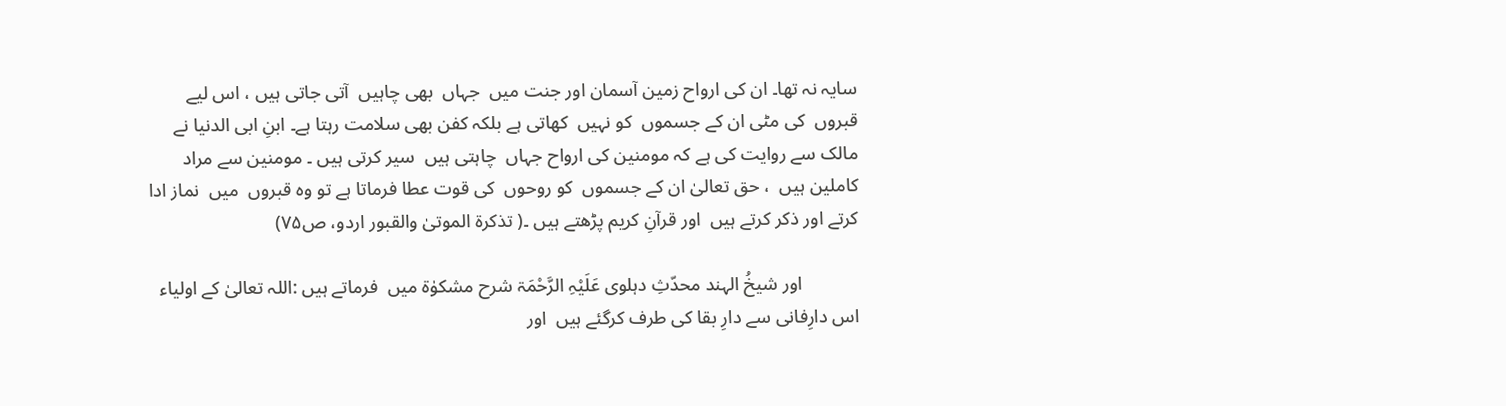سایہ نہ تھا۔ ان کی ارواح زمین آسمان اور جنت میں  جہاں  بھی چاہیں  آتی جاتی ہیں ، اس لیے قبروں  کی مٹی ان کے جسموں  کو نہیں  کھاتی ہے بلکہ کفن بھی سلامت رہتا ہے۔ ابنِ ابی الدنیا نے مالک سے روایت کی ہے کہ مومنین کی ارواح جہاں  چاہتی ہیں  سیر کرتی ہیں ۔ مومنین سے مراد کاملین ہیں  ، حق تعالیٰ ان کے جسموں  کو روحوں  کی قوت عطا فرماتا ہے تو وہ قبروں  میں  نماز ادا کرتے اور ذکر کرتے ہیں  اور قرآنِ کریم پڑھتے ہیں ۔( تذکرۃ الموتیٰ والقبور اردو، ص۷۵)

            اور شیخُ الہند محدّثِ دہلوی عَلَیْہِ الرَّحْمَۃ شرح مشکوٰۃ میں  فرماتے ہیں :اللہ تعالیٰ کے اولیاء اس دارِفانی سے دارِ بقا کی طرف کرگئے ہیں  اور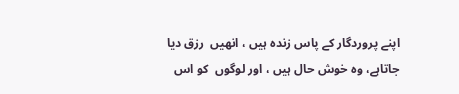اپنے پروردگار کے پاس زندہ ہیں ، انھیں  رزق دیا جاتاہے، وہ خوش حال ہیں ، اور لوگوں  کو اس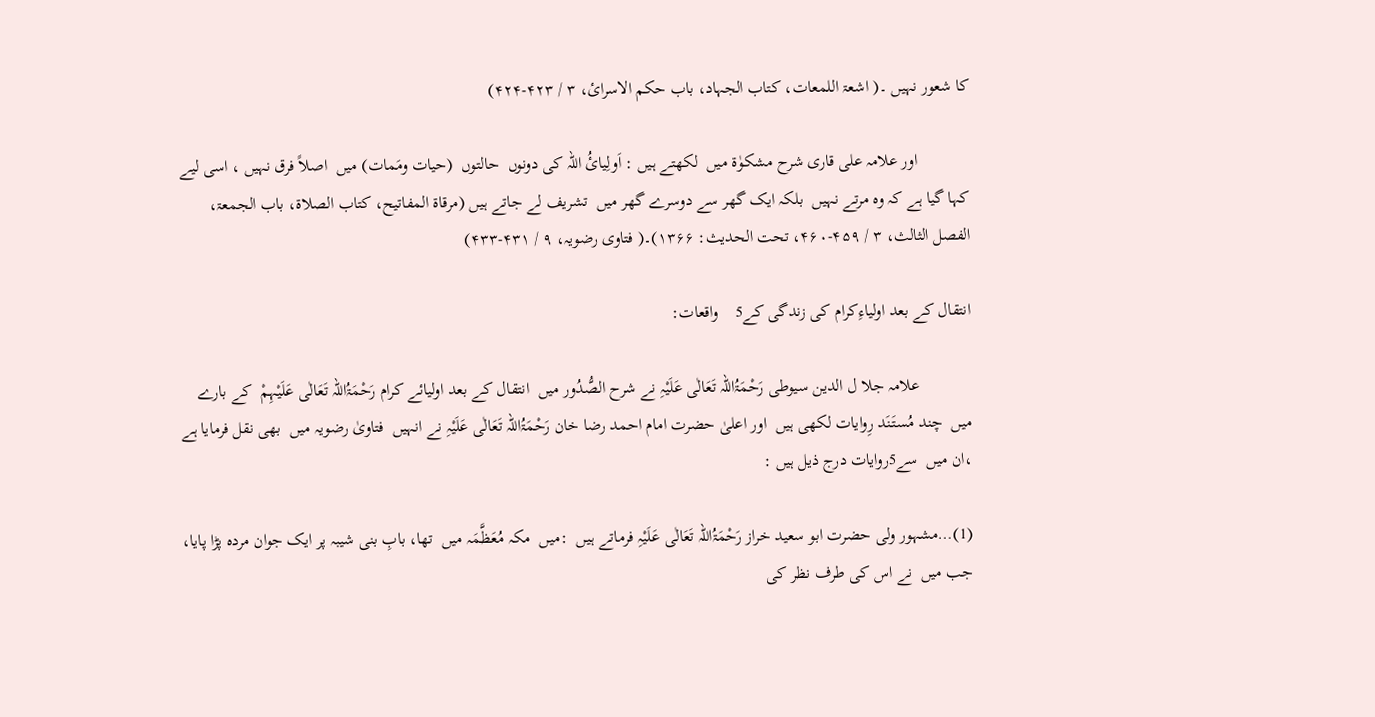کا شعور نہیں ۔( اشعۃ اللمعات، کتاب الجہاد، باب حکم الاسرائ، ۳ / ۴۲۳-۴۲۴)

            اور علامہ علی قاری شرح مشکوٰۃ میں  لکھتے ہیں : اَولِیائُ اللہ کی دونوں  حالتوں  (حیات ومَمات) میں  اصلاً فرق نہیں ، اسی لیے کہا گیا ہے کہ وہ مرتے نہیں  بلکہ ایک گھر سے دوسرے گھر میں  تشریف لے جاتے ہیں (مرقاۃ المفاتیح، کتاب الصلاۃ، باب الجمعۃ، الفصل الثالث، ۳ / ۴۵۹-۴۶۰، تحت الحدیث: ۱۳۶۶)۔( فتاوی رضویہ، ۹ / ۴۳۱-۴۳۳)

انتقال کے بعد اولیاءِکرام کی زندگی کے5    واقعات:

            علامہ جلا ل الدین سیوطی رَحْمَۃُاللہ تَعَالٰی عَلَیْہِ نے شرح الصُّدُور میں  انتقال کے بعد اولیائے کرام رَحْمَۃُاللہ تَعَالٰی عَلَیْہِمْ  کے بارے میں  چند مُستَنَد رِوایات لکھی ہیں  اور اعلیٰ حضرت امام احمد رضا خان رَحْمَۃُاللہ تَعَالٰی عَلَیْہِ نے انہیں  فتاویٰ رضویہ میں  بھی نقل فرمایا ہے ،ان میں  سے5روایات درج ذیل ہیں :

(1)…مشہور ولی حضرت ابو سعید خراز رَحْمَۃُاللہ تَعَالٰی عَلَیْہِ فرماتے ہیں  :میں  مکہ مُعَظَّمَہ میں  تھا، بابِ بنی شیبہ پر ایک جوان مردہ پڑا پایا، جب میں  نے اس کی طرف نظر کی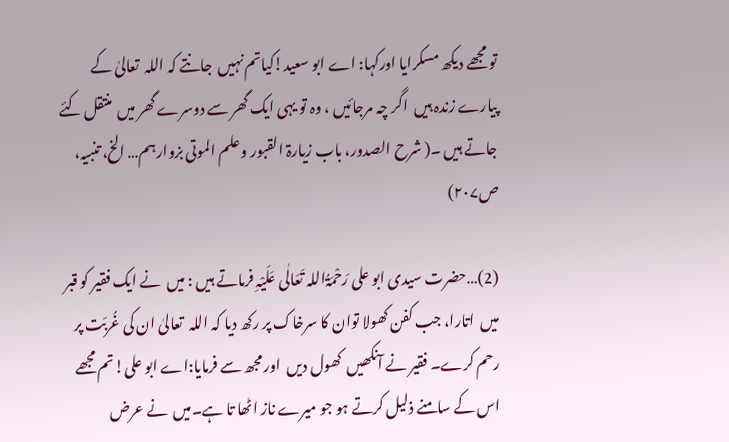تو مجھے دیکھ مسکرایا اورکہا: اے ابو سعید!کیاتم نہیں  جانتے کہ اللہ  تعالیٰ کے پیارے زندہ ہیں  اگر چہ مرجائیں ، وہ تو یہی ایک گھر سے دوسرے گھر میں  منتقل کئے جاتے ہیں ۔( شرح الصدور، باب زیارۃ القبور وعلم الموتی بزوارہم… الخ، تنبیہ، ص۲۰۷)

(2)…حضرت سیدی ابو علی رَحْمَۃُاللہ تَعَالٰی عَلَیْہِ فرماتے ہیں : میں  نے ایک فقیر کو قبر میں  اتارا، جب کفن کھولا توان کا سرخاک پر رکھ دیا کہ اللہ  تعالیٰ ان کی غُربَت پر رحم کرے۔ فقیر نے آنکھیں  کھول دیں  اور مجھ سے فرمایا:اے ابو علی!تم مجھے اس کے سامنے ذلیل کرتے ہو جو میرے ناز اٹھا تا ہے۔میں  نے عرض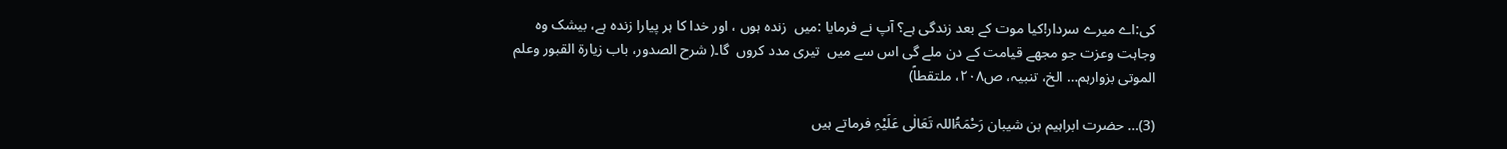کی:اے میرے سردار!کیا موت کے بعد زندگی ہے؟ آپ نے فرمایا :میں  زندہ ہوں ، اور خدا کا ہر پیارا زندہ ہے، بیشک وہ وجاہت وعزت جو مجھے قیامت کے دن ملے گی اس سے میں  تیری مدد کروں  گا۔( شرح الصدور، باب زیارۃ القبور وعلم الموتی بزوارہم… الخ، تنبیہ، ص۲۰۸، ملتقطاً)

(3)… حضرت ابراہیم بن شیبان رَحْمَۃُاللہ تَعَالٰی عَلَیْہِ فرماتے ہیں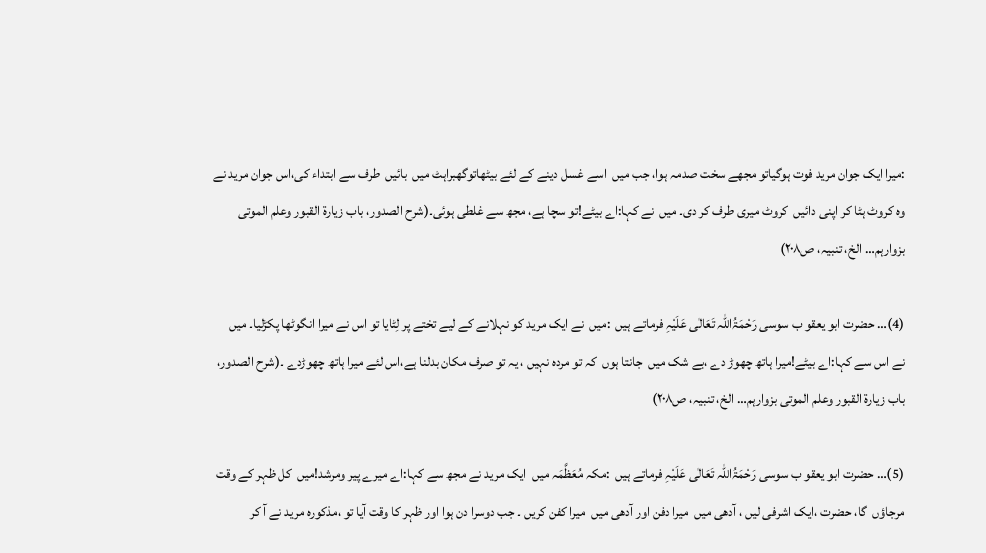:میرا ایک جوان مرید فوت ہوگیاتو مجھے سخت صدمہ ہوا، جب میں  اسے غسل دینے کے لئے بیٹھاتوگھبراہٹ میں  بائیں  طرف سے ابتداء کی،اس جوان مرید نے وہ کروٹ ہٹا کر اپنی دائیں  کروٹ میری طرف کر دی۔ میں  نے کہا:اے بیٹے!تو سچا ہے، مجھ سے غلطی ہوئی۔(شرح الصدور، باب زیارۃ القبور وعلم الموتی بزوارہم… الخ، تنبیہ، ص۲۰۸)

(4)… حضرت ابو یعقو ب سوسی رَحْمَۃُاللہ تَعَالٰی عَلَیْہِ فرماتے ہیں  :میں  نے ایک مرید کو نہلانے کے لیے تختے پر لِٹایا تو اس نے میرا انگوٹھا پکڑلیا۔ میں  نے اس سے کہا:اے بیٹے!میرا ہاتھ چھوڑ دے ،بے شک میں  جانتا ہوں  کہ تو مردہ نہیں ، یہ تو صرف مکان بدلنا ہے،اس لئے میرا ہاتھ چھوڑدے ۔(شرح الصدور، باب زیارۃ القبور وعلم الموتی بزوارہم… الخ، تنبیہ، ص۲۰۸)

(5)… حضرت ابو یعقو ب سوسی رَحْمَۃُاللہ تَعَالٰی عَلَیْہِ فرماتے ہیں  :مکہ مُعَظَّمَہ میں  ایک مرید نے مجھ سے کہا:اے میرے پیر ومرشد!میں  کل ظہر کے وقت مرجاؤں  گا، حضرت ،ایک اشرفی لیں ، آدھی میں  میرا دفن اور آدھی میں  میرا کفن کریں ۔ جب دوسرا دن ہوا اور ظہر کا وقت آیا تو ،مذکورہ مرید نے آ کر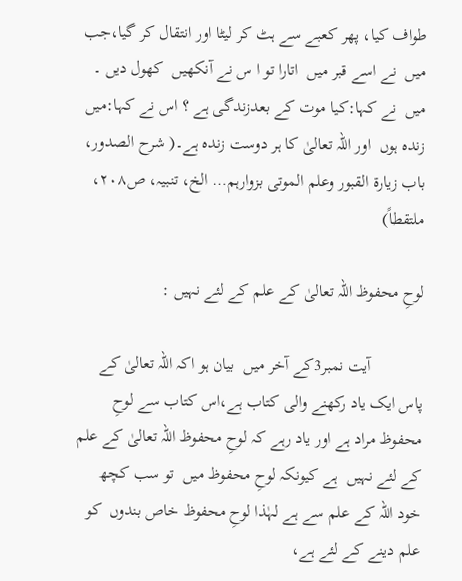طواف کیا، پھر کعبے سے ہٹ کر لیٹا اور انتقال کر گیا،جب میں  نے اسے قبر میں  اتارا تو ا س نے آنکھیں  کھول دیں ۔ میں  نے کہا:کیا موت کے بعدزندگی ہے ؟ اس نے کہا:میں  زندہ ہوں  اور اللہ تعالیٰ کا ہر دوست زندہ ہے۔( شرح الصدور، باب زیارۃ القبور وعلم الموتی بزوارہم… الخ، تنبیہ، ص۲۰۸، ملتقطاً)

لوحِ محفوظ اللہ تعالیٰ کے علم کے لئے نہیں :

            آیت نمبر3کے آخر میں  بیان ہو اکہ اللہ تعالیٰ کے پاس ایک یاد رکھنے والی کتاب ہے،اس کتاب سے لوحِ محفوظ مراد ہے اور یاد رہے کہ لوحِ محفوظ اللہ تعالیٰ کے علم کے لئے نہیں  ہے کیونکہ لوحِ محفوظ میں  تو سب کچھ خود اللہ کے علم سے ہے لہٰذا لوحِ محفوظ خاص بندوں  کو علم دینے کے لئے ہے،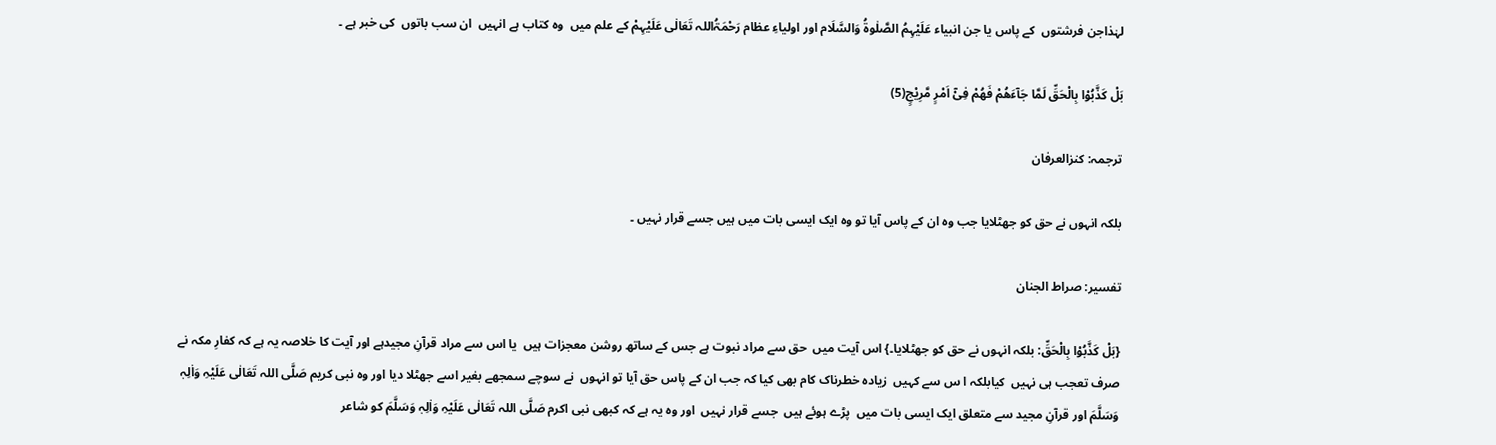لہٰذاجن فرشتوں  کے پاس یا جن انبیاء عَلَیْہِمُ الصَّلٰوۃُ وَالسَّلَام اور اولیاءِ عظام رَحْمَۃُاللہ تَعَالٰی عَلَیْہِمْ کے علم میں  وہ کتاب ہے انہیں  ان سب باتوں  کی خبر ہے ۔

بَلْ كَذَّبُوْا بِالْحَقِّ لَمَّا جَآءَهُمْ فَهُمْ فِیْۤ اَمْرٍ مَّرِیْجٍ(5)

ترجمہ: کنزالعرفان

بلکہ انہوں نے حق کو جھٹلایا جب وہ ان کے پاس آیا تو وہ ایک ایسی بات میں ہیں جسے قرار نہیں ۔

تفسیر: صراط الجنان

{بَلْ كَذَّبُوْا بِالْحَقِّ: بلکہ انہوں نے حق کو جھٹلایا۔} اس آیت میں  حق سے مراد نبوت ہے جس کے ساتھ روشن معجزات ہیں  یا اس سے مراد قرآنِ مجیدہے اور آیت کا خلاصہ یہ ہے کہ کفارِ مکہ نے صرف تعجب ہی نہیں  کیابلکہ ا س سے کہیں  زیادہ خطرناک کام بھی کیا کہ جب ان کے پاس حق آیا تو انہوں  نے سوچے سمجھے بغیر اسے جھٹلا دیا اور وہ نبی کریم صَلَّی اللہ تَعَالٰی عَلَیْہِ وَاٰلِہٖ وَسَلَّمَ اور قرآنِ مجید سے متعلق ایک ایسی بات میں  پڑے ہوئے ہیں  جسے قرار نہیں  اور وہ یہ ہے کہ کبھی نبی اکرم صَلَّی اللہ تَعَالٰی عَلَیْہِ وَاٰلِہٖ وَسَلَّمَ کو شاعر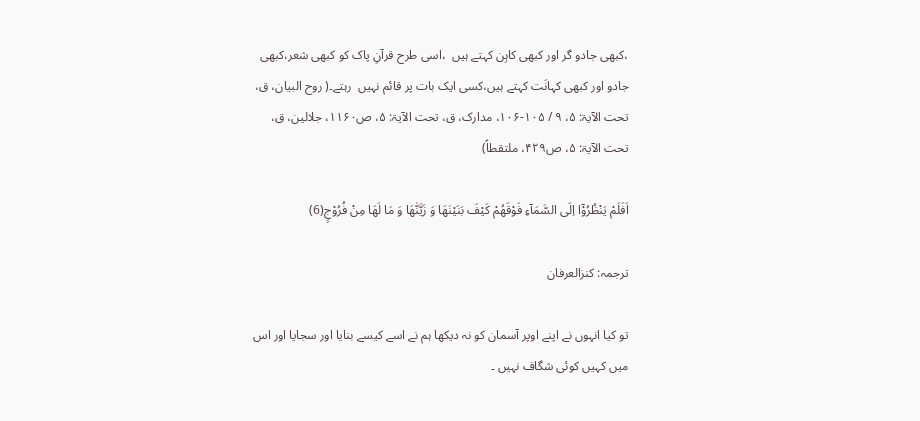،کبھی جادو گر اور کبھی کاہِن کہتے ہیں  ،اسی طرح قرآنِ پاک کو کبھی شعر،کبھی جادو اور کبھی کہانَت کہتے ہیں،کسی ایک بات پر قائم نہیں  رہتے۔( روح البیان، ق، تحت الآیۃ: ۵، ۹ / ۱۰۵-۱۰۶، مدارک، ق، تحت الآیۃ: ۵، ص۱۱۶۰، جلالین، ق، تحت الآیۃ: ۵، ص۴۲۹، ملتقطاً)

اَفَلَمْ یَنْظُرُوْۤا اِلَى السَّمَآءِ فَوْقَهُمْ كَیْفَ بَنَیْنٰهَا وَ زَیَّنّٰهَا وَ مَا لَهَا مِنْ فُرُوْجٍ(6)

ترجمہ: کنزالعرفان

تو کیا انہوں نے اپنے اوپر آسمان کو نہ دیکھا ہم نے اسے کیسے بنایا اور سجایا اور اس میں کہیں کوئی شگاف نہیں ۔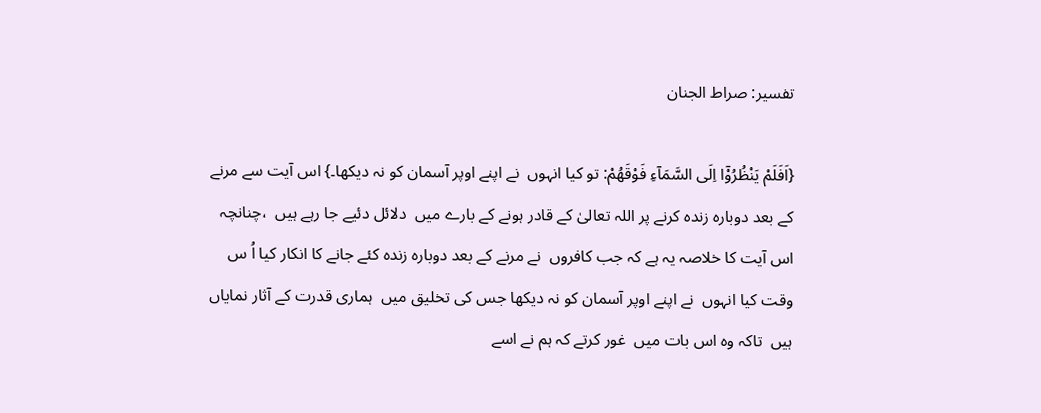تفسیر: صراط الجنان

{اَفَلَمْ یَنْظُرُوْۤا اِلَى السَّمَآءِ فَوْقَهُمْ: تو کیا انہوں  نے اپنے اوپر آسمان کو نہ دیکھا۔} اس آیت سے مرنے کے بعد دوبارہ زندہ کرنے پر اللہ تعالیٰ کے قادر ہونے کے بارے میں  دلائل دئیے جا رہے ہیں  ،چنانچہ اس آیت کا خلاصہ یہ ہے کہ جب کافروں  نے مرنے کے بعد دوبارہ زندہ کئے جانے کا انکار کیا اُ س وقت کیا انہوں  نے اپنے اوپر آسمان کو نہ دیکھا جس کی تخلیق میں  ہماری قدرت کے آثار نمایاں  ہیں  تاکہ وہ اس بات میں  غور کرتے کہ ہم نے اسے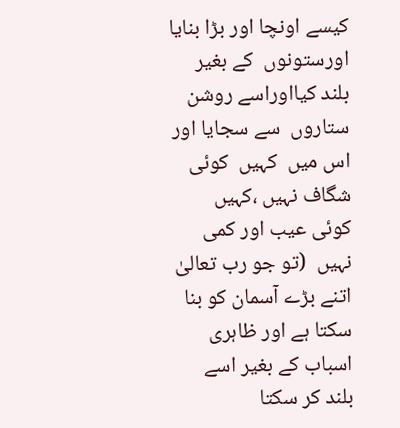کیسے اونچا اور بڑا بنایا اورستونوں  کے بغیر بلند کیااوراسے روشن ستاروں  سے سجایا اور اس میں  کہیں  کوئی شگاف نہیں ،کہیں  کوئی عیب اور کمی نہیں  (تو جو رب تعالیٰ اتنے بڑے آسمان کو بنا سکتا ہے اور ظاہری اسباب کے بغیر اسے بلند کر سکتا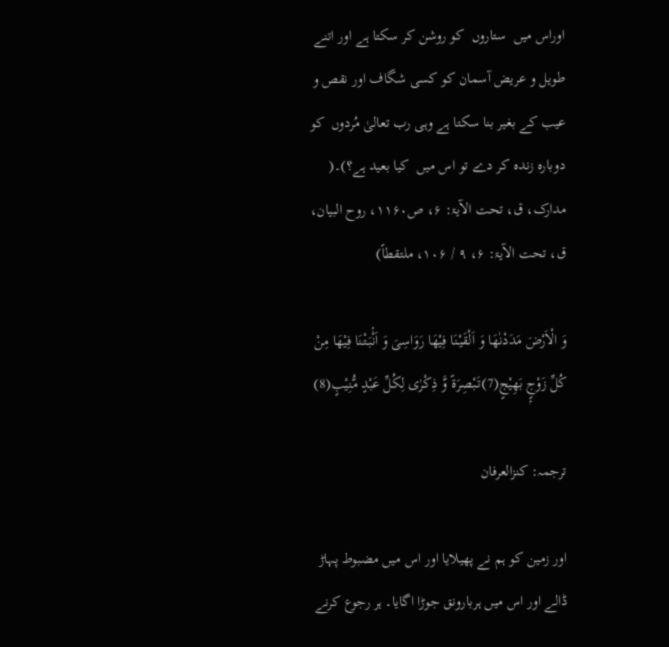اوراس میں  ستاروں  کو روشن کر سکتا ہے اور اتنے طویل و عریض آسمان کو کسی شگاف اور نقص و عیب کے بغیر بنا سکتا ہے وہی رب تعالیٰ مُردوں  کو دوبارہ زندہ کر دے تو اس میں  کیا بعید ہے؟)۔( مدارک، ق، تحت الآیۃ: ۶، ص۱۱۶۰، روح البیان، ق، تحت الآیۃ: ۶، ۹ / ۱۰۶، ملتقطاً)

وَ الْاَرْضَ مَدَدْنٰهَا وَ اَلْقَیْنَا فِیْهَا رَوَاسِیَ وَ اَنْۢبَتْنَا فِیْهَا مِنْ كُلِّ زَوْجٍۭ بَهِیْجٍ(7)تَبْصِرَةً وَّ ذِكْرٰى لِكُلِّ عَبْدٍ مُّنِیْبٍ(8)

ترجمہ: کنزالعرفان

اور زمین کو ہم نے پھیلایا اور اس میں مضبوط پہاڑ ڈالے اور اس میں ہربارونق جوڑا اگایا۔ ہر رجوع کرنے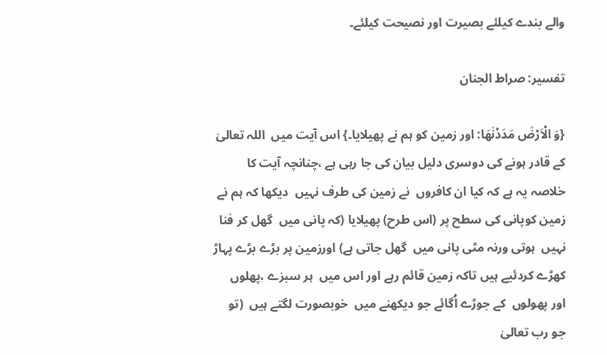والے بندے کیلئے بصیرت اور نصیحت کیلئے۔

تفسیر: صراط الجنان

{وَ الْاَرْضَ مَدَدْنٰهَا: اور زمین کو ہم نے پھیلایا۔} اس آیت میں  اللہ تعالیٰ کے قادر ہونے کی دوسری دلیل بیان کی جا رہی ہے ،چنانچہ آیت کا خلاصہ یہ ہے کہ کیا ان کافروں  نے زمین کی طرف نہیں  دیکھا کہ ہم نے زمین کوپانی کی سطح پر (اس طرح) پھیلایا (کہ پانی میں  گھل کر فنا نہیں  ہوتی ورنہ مٹی پانی میں  گھل جاتی ہے) اورزمین پر بڑے بڑے پہاڑ کھڑے کردئیے ہیں تاکہ زمین قائم رہے اور اس میں  ہر سبزے ،پھلوں  اور پھولوں  کے جوڑے اُگائے جو دیکھنے میں  خوبصورت لگتے ہیں  (تو جو رب تعالیٰ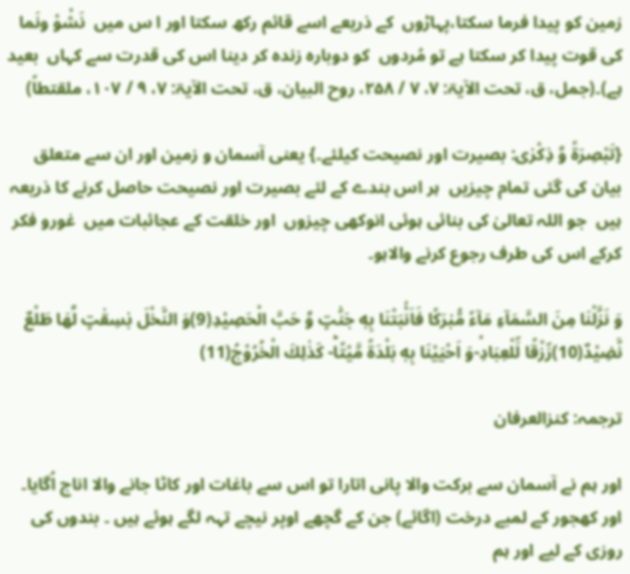زمین کو پیدا فرما سکتا،پہاڑوں  کے ذریعے اسے قائم رکھ سکتا اور ا س میں  نَشْوْ ونَما کی قوت پیدا کر سکتا ہے تو مُردوں  کو دوبارہ زندہ کر دینا اس کی قدرت سے کہاں  بعید ہے)۔(جمل، ق، تحت الآیۃ: ۷، ۷ / ۲۵۸، روح البیان، ق، تحت الآیۃ: ۷، ۹ / ۱۰۷، ملقتطاً)

{تَبْصِرَةً وَّ ذِكْرٰى: بصیرت اور نصیحت کیلئے۔} یعنی آسمان و زمین اور ان سے متعلق بیان کی گئی تمام چیزیں  ہر اس بندے کے لئے بصیرت اور نصیحت حاصل کرنے کا ذریعہ ہیں  جو اللہ تعالیٰ کی بنائی ہوئی انوکھی چیزوں  اور خلقت کے عجائبات میں  غورو فکر کرکے اس کی طرف رجوع کرنے والاہو۔

وَ نَزَّلْنَا مِنَ السَّمَآءِ مَآءً مُّبٰرَكًا فَاَنْۢبَتْنَا بِهٖ جَنّٰتٍ وَّ حَبَّ الْحَصِیْدِ(9)وَ النَّخْلَ بٰسِقٰتٍ لَّهَا طَلْعٌ نَّضِیْدٌ(10)رِّزْقًا لِّلْعِبَادِۙ-وَ اَحْیَیْنَا بِهٖ بَلْدَةً مَّیْتًاؕ- كَذٰلِكَ الْخُرُوْجُ(11)

ترجمہ: کنزالعرفان

اور ہم نے آسمان سے برکت والا پانی اتارا تو اس سے باغات اور کاٹا جانے والا اناج اُگایا۔ اور کھجور کے لمبے درخت (اگائے) جن کے گچھے اوپر نیچے تہہ لگے ہوئے ہیں ۔ بندوں کی روزی کے لیے اور ہم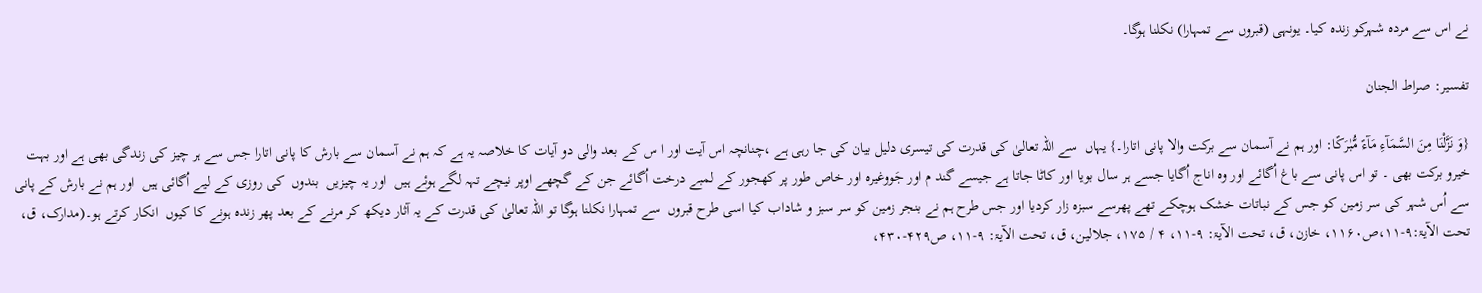نے اس سے مردہ شہرکو زندہ کیا۔ یونہی (قبروں سے تمہارا) نکلنا ہوگا۔

تفسیر: صراط الجنان

{وَ نَزَّلْنَا مِنَ السَّمَآءِ مَآءً مُّبٰرَكًا: اور ہم نے آسمان سے برکت والا پانی اتارا۔} یہاں  سے اللہ تعالیٰ کی قدرت کی تیسری دلیل بیان کی جا رہی ہے ،چنانچہ اس آیت اور ا س کے بعد والی دو آیات کا خلاصہ یہ ہے کہ ہم نے آسمان سے بارش کا پانی اتارا جس سے ہر چیز کی زندگی بھی ہے اور بہت خیرو برکت بھی ۔ تو اس پانی سے باغ اُگائے اور وہ اناج اُگایا جسے ہر سال بویا اور کاٹا جاتا ہے جیسے گند م اور جَووغیرہ اور خاص طور پر کھجور کے لمبے درخت اُگائے جن کے گچھے اوپر نیچے تہہ لگے ہوئے ہیں  اور یہ چیزیں  بندوں  کی روزی کے لیے اُگائی ہیں  اور ہم نے بارش کے پانی سے اُس شہر کی سر زمین کو جس کے نباتات خشک ہوچکے تھے پھرسے سبزہ زار کردیا اور جس طرح ہم نے بنجر زمین کو سر سبز و شاداب کیا اسی طرح قبروں  سے تمہارا نکلنا ہوگا تو اللہ تعالیٰ کی قدرت کے یہ آثار دیکھ کر مرنے کے بعد پھر زندہ ہونے کا کیوں  انکار کرتے ہو۔(مدارک، ق، تحت الآیۃ:۹-۱۱،ص۱۱۶۰، خازن، ق، تحت الآیۃ: ۹-۱۱، ۴ / ۱۷۵، جلالین، ق، تحت الآیۃ: ۹-۱۱، ص۴۲۹-۴۳۰،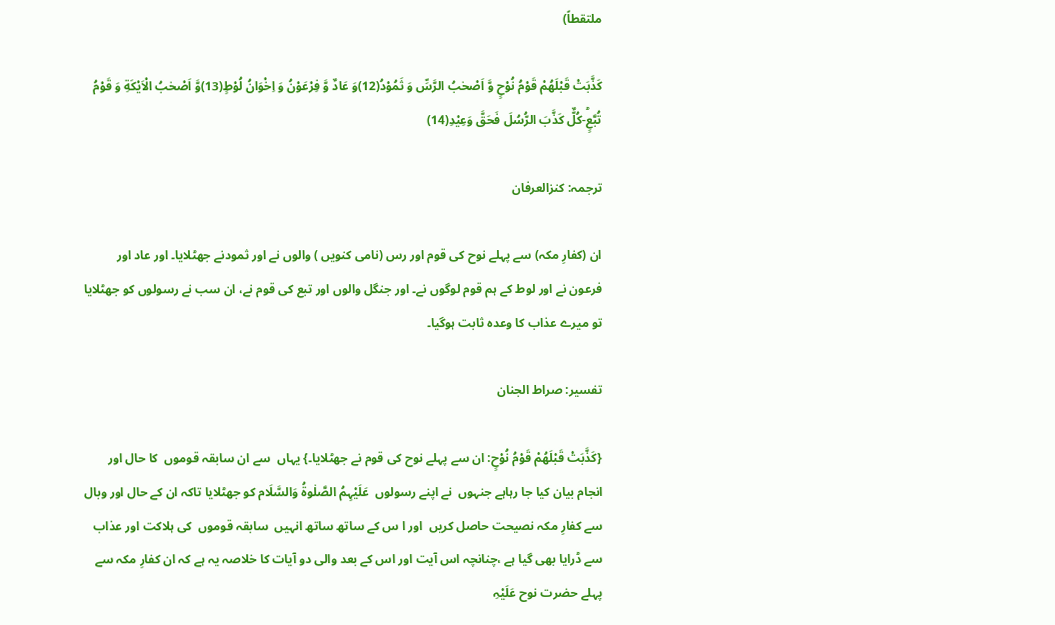ملتقطاً)

كَذَّبَتْ قَبْلَهُمْ قَوْمُ نُوْحٍ وَّ اَصْحٰبُ الرَّسِّ وَ ثَمُوْدُ(12)وَ عَادٌ وَّ فِرْعَوْنُ وَ اِخْوَانُ لُوْطٍ(13)وَّ اَصْحٰبُ الْاَیْكَةِ وَ قَوْمُ تُبَّعٍؕ-كُلٌّ كَذَّبَ الرُّسُلَ فَحَقَّ وَعِیْدِ(14)

ترجمہ: کنزالعرفان

ان (کفارِ مکہ) سے پہلے نوح کی قوم اور رس (نامی کنویں ) والوں نے اور ثمودنے جھٹلایا۔ اور عاد اور فرعون نے اور لوط کے ہم قوم لوگوں نے۔ اور جنگل والوں اور تبع کی قوم نے، ان سب نے رسولوں کو جھٹلایا تو میرے عذاب کا وعدہ ثابت ہوگیا۔

تفسیر: صراط الجنان

{كَذَّبَتْ قَبْلَهُمْ قَوْمُ نُوْحٍ: ان سے پہلے نوح کی قوم نے جھٹلایا۔} یہاں  سے ان سابقہ قوموں  کا حال اور انجام بیان کیا جا رہاہے جنہوں  نے اپنے رسولوں  عَلَیْہِمُ الصَّلٰوۃُ وَالسَّلَام کو جھٹلایا تاکہ ان کے حال اور وبال سے کفارِ مکہ نصیحت حاصل کریں  اور ا س کے ساتھ ساتھ انہیں  سابقہ قوموں  کی ہلاکت اور عذاب سے ڈرایا بھی گیا ہے ،چنانچہ اس آیت اور اس کے بعد والی دو آیات کا خلاصہ یہ ہے کہ ان کفارِ مکہ سے پہلے حضرت نوح عَلَیْہِ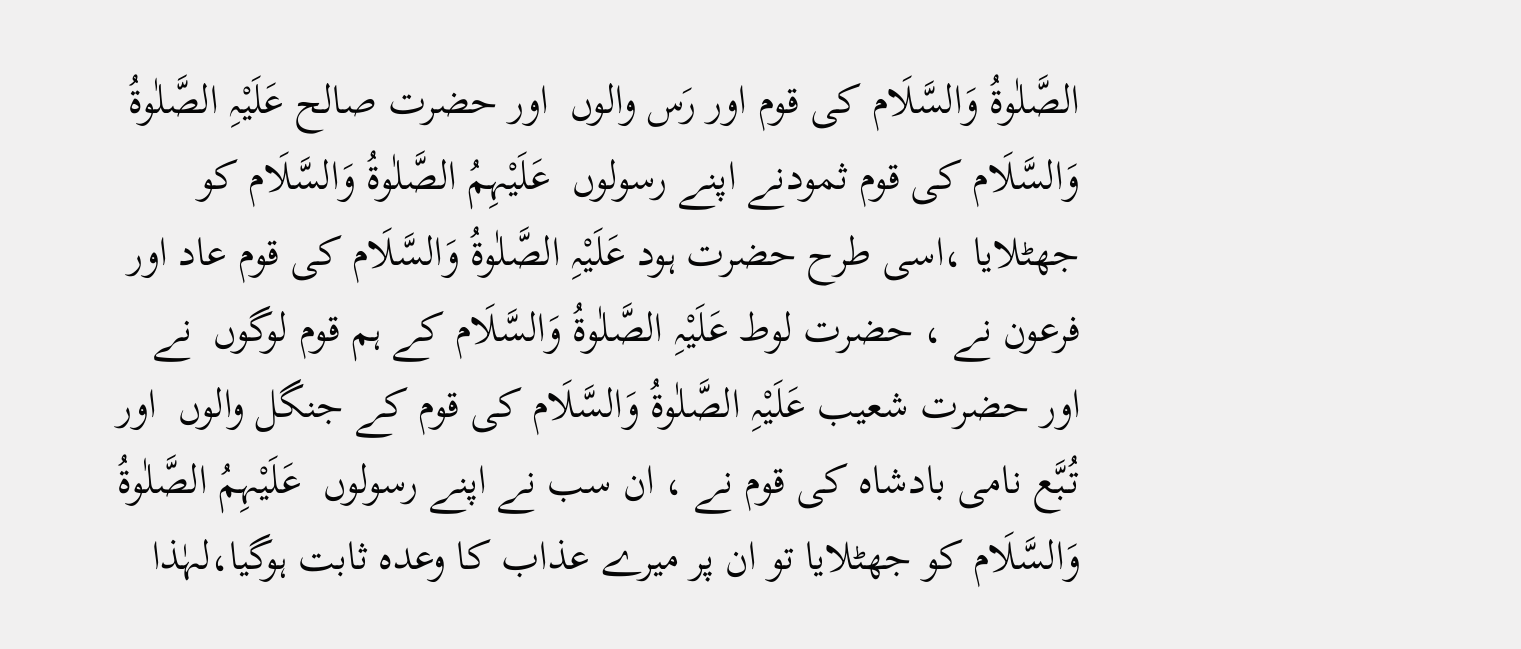الصَّلٰوۃُ وَالسَّلَام کی قوم اور رَس والوں  اور حضرت صالح عَلَیْہِ الصَّلٰوۃُ وَالسَّلَام کی قوم ثمودنے اپنے رسولوں  عَلَیْہِمُ الصَّلٰوۃُ وَالسَّلَام کو جھٹلایا ،اسی طرح حضرت ہود عَلَیْہِ الصَّلٰوۃُ وَالسَّلَام کی قوم عاد اور فرعون نے ، حضرت لوط عَلَیْہِ الصَّلٰوۃُ وَالسَّلَام کے ہم قوم لوگوں  نے اور حضرت شعیب عَلَیْہِ الصَّلٰوۃُ وَالسَّلَام کی قوم کے جنگل والوں  اور تُبَّع نامی بادشاہ کی قوم نے ، ان سب نے اپنے رسولوں  عَلَیْہِمُ الصَّلٰوۃُ وَالسَّلَام کو جھٹلایا تو ان پر میرے عذاب کا وعدہ ثابت ہوگیا،لہٰذا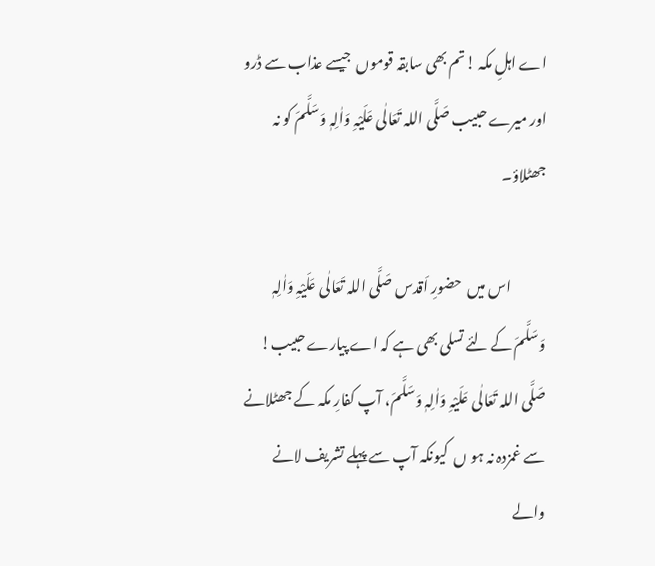اے اہلِ مکہ !تم بھی سابقہ قوموں  جیسے عذاب سے ڈرو اور میرے حبیب صَلَّی اللہ تَعَالٰی عَلَیْہِ وَاٰلِہٖ وَسَلَّمَ کو نہ جھٹلاؤ۔

            اس میں  حضورِ اَقدس صَلَّی اللہ تَعَالٰی عَلَیْہِ وَاٰلِہٖ وَسَلَّمَ کے لئے تسلی بھی ہے کہ اے پیارے حبیب! صَلَّی اللہ تَعَالٰی عَلَیْہِ وَاٰلِہٖ وَسَلَّمَ، آپ کفارِ مکہ کے جھٹلانے سے غمزدہ نہ ہو ں  کیونکہ آپ سے پہلے تشریف لانے والے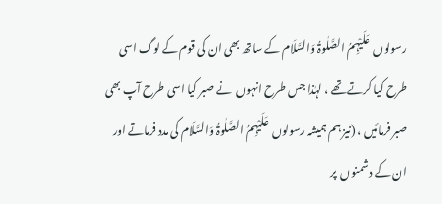رسولوں  عَلَیْہِمُ الصَّلٰوۃُ وَالسَّلَام کے ساتھ بھی ان کی قوم کے لوگ اسی طرح کیا کرتے تھے ، لہٰذا جس طرح انہوں  نے صبر کیا اسی طرح آپ بھی صبر فرمائیں ، (نیز ہم ہمیشہ رسولوں  عَلَیْہِمُ الصَّلٰوۃُ وَالسَّلَام کی مدد فرماتے اور ان کے دشمنوں  پر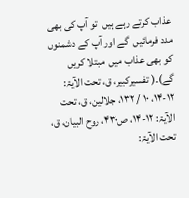عذاب کرتے رہے ہیں  تو آپ کی بھی مدد فرمائیں  گے اور آپ کے دشمنوں  کو بھی عذاب میں  مبتلا کریں  گے)۔( تفسیرکبیر، ق، تحت الآیۃ: ۱۲-۱۴، ۱۰ / ۱۳۲، جلالین، ق، تحت الآیۃ: ۱۲-۱۴، ص۴۳۰، روح البیان، ق، تحت الآیۃ: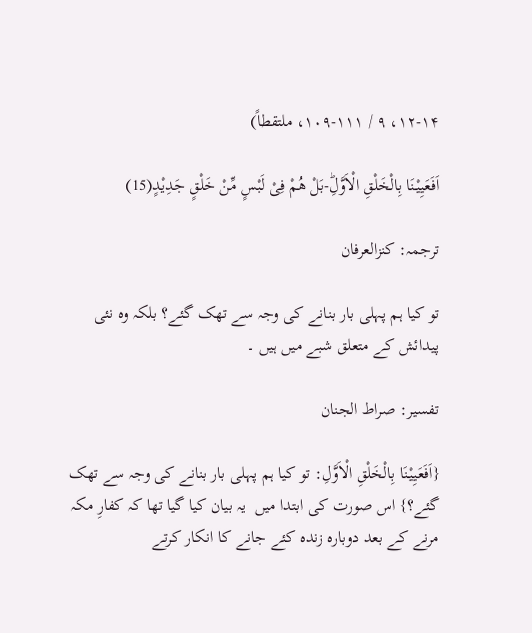۱۲-۱۴، ۹ / ۱۰۹-۱۱۱، ملتقطاً)

اَفَعَیِیْنَا بِالْخَلْقِ الْاَوَّلِؕ-بَلْ هُمْ فِیْ لَبْسٍ مِّنْ خَلْقٍ جَدِیْدٍ(15)

ترجمہ: کنزالعرفان

تو کیا ہم پہلی بار بنانے کی وجہ سے تھک گئے؟ بلکہ وہ نئی پیدائش کے متعلق شبے میں ہیں ۔

تفسیر: صراط الجنان

{اَفَعَیِیْنَا بِالْخَلْقِ الْاَوَّلِ: تو کیا ہم پہلی بار بنانے کی وجہ سے تھک گئے؟} اس صورت کی ابتدا میں  یہ بیان کیا گیا تھا کہ کفارِ مکہ مرنے کے بعد دوبارہ زندہ کئے جانے کا انکار کرتے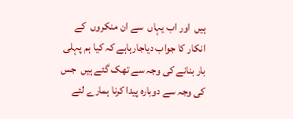ہیں  اور اب یہاں  سے ان منکروں  کے انکار کا جواب دیاجارہاہے کہ کیا ہم پہلی بار بنانے کی وجہ سے تھک گئے ہیں  جس کی وجہ سے دوبارہ پیدا کرنا ہمارے لئے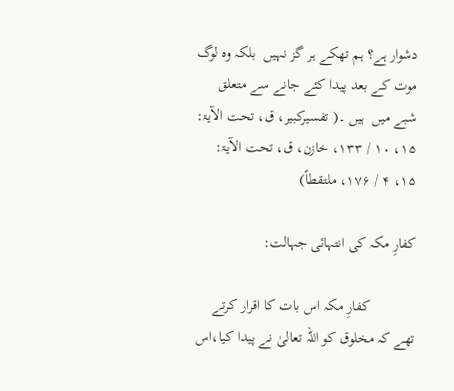دشوار ہے؟ ہم تھکے ہر گز نہیں  بلکہ وہ لوگ موت کے بعد پیدا کئے جانے سے متعلق شبے میں  ہیں ۔( تفسیرکبیر، ق، تحت الآیۃ: ۱۵، ۱۰ / ۱۳۳، خازن، ق، تحت الآیۃ: ۱۵، ۴ / ۱۷۶، ملتقطاً)

کفارِ مکہ کی انتہائی جہالت:

            کفارِ مکہ اس بات کا اقرار کرتے تھے کہ مخلوق کو اللہ تعالیٰ نے پیدا کیا،اس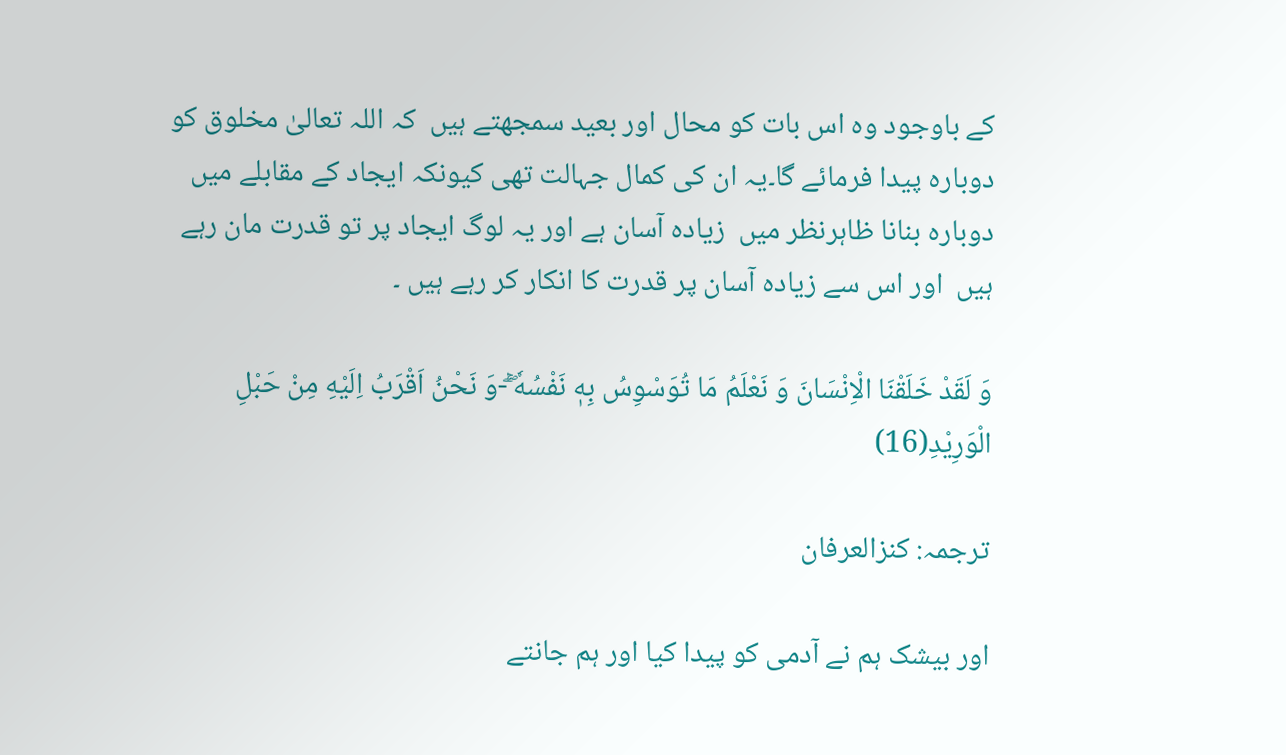کے باوجود وہ اس بات کو محال اور بعید سمجھتے ہیں  کہ اللہ تعالیٰ مخلوق کو دوبارہ پیدا فرمائے گا۔یہ ان کی کمال جہالت تھی کیونکہ ایجاد کے مقابلے میں  دوبارہ بنانا ظاہرنظر میں  زیادہ آسان ہے اور یہ لوگ ایجاد پر تو قدرت مان رہے ہیں  اور اس سے زیادہ آسان پر قدرت کا انکار کر رہے ہیں ۔

وَ لَقَدْ خَلَقْنَا الْاِنْسَانَ وَ نَعْلَمُ مَا تُوَسْوِسُ بِهٖ نَفْسُهٗ ۚۖ-وَ نَحْنُ اَقْرَبُ اِلَیْهِ مِنْ حَبْلِ الْوَرِیْدِ(16)

ترجمہ: کنزالعرفان

اور بیشک ہم نے آدمی کو پیدا کیا اور ہم جانتے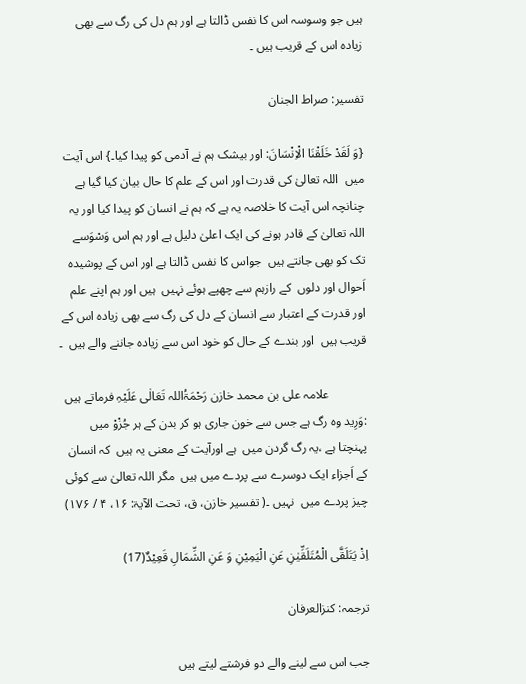ہیں جو وسوسہ اس کا نفس ڈالتا ہے اور ہم دل کی رگ سے بھی زیادہ اس کے قریب ہیں ۔

تفسیر: صراط الجنان

{وَ لَقَدْ خَلَقْنَا الْاِنْسَانَ: اور بیشک ہم نے آدمی کو پیدا کیا۔} اس آیت میں  اللہ تعالیٰ کی قدرت اور اس کے علم کا حال بیان کیا گیا ہے چنانچہ اس آیت کا خلاصہ یہ ہے کہ ہم نے انسان کو پیدا کیا اور یہ اللہ تعالیٰ کے قادر ہونے کی ایک اعلیٰ دلیل ہے اور ہم اس وَسْوَسے تک کو بھی جانتے ہیں  جواس کا نفس ڈالتا ہے اور اس کے پوشیدہ اَحوال اور دلوں  کے رازہم سے چھپے ہوئے نہیں  ہیں اور ہم اپنے علم اور قدرت کے اعتبار سے انسان کے دل کی رگ سے بھی زیادہ اس کے قریب ہیں  اور بندے کے حال کو خود اس سے زیادہ جاننے والے ہیں  ۔

            علامہ علی بن محمد خازن رَحْمَۃُاللہ تَعَالٰی عَلَیْہِ فرماتے ہیں  :وَرِید وہ رگ ہے جس سے خون جاری ہو کر بدن کے ہر جُزْوْ میں  پہنچتا ہے ،یہ رگ گردن میں  ہے اورآیت کے معنی یہ ہیں  کہ انسان کے اَجزاء ایک دوسرے سے پردے میں ہیں  مگر اللہ تعالیٰ سے کوئی چیز پردے میں  نہیں ۔( تفسیر خازن، ق، تحت الآیۃ: ۱۶، ۴ / ۱۷۶)

اِذْ یَتَلَقَّى الْمُتَلَقِّیٰنِ عَنِ الْیَمِیْنِ وَ عَنِ الشِّمَالِ قَعِیْدٌ(17)

ترجمہ: کنزالعرفان

جب اس سے لینے والے دو فرشتے لیتے ہیں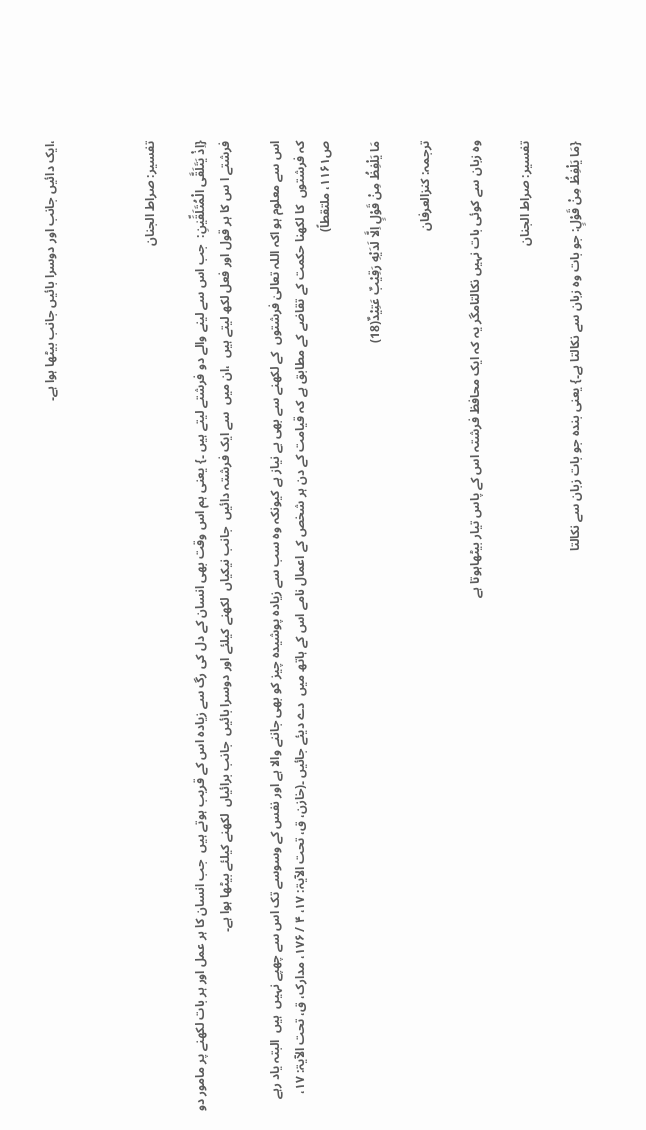،ایک دائیں جانب اور دوسرا بائیں جانب بیٹھا ہوا ہے۔



تفسیر: صراط الجنان

{اِذْ یَتَلَقَّى الْمُتَلَقِّیٰنِ:  جب اس سے لینے والے دو فرشتے لیتے ہیں ۔} یعنی ہم اس وقت بھی انسان کے دل کی رگ سے زیادہ اس کے قریب ہوتے ہیں  جب انسان کا ہر عمل اور ہر بات لکھنے پر مامور دو فرشتے ا س کا ہر قول اور فعل لکھ لیتے ہیں  ،ان میں  سے ایک فرشتہ دائیں  جانب نیکیاں  لکھنے کیلئے اور دوسرا بائیں  جانب برائیاں  لکھنے کیلئے بیٹھا ہوا ہے۔

اس سے معلوم ہو اکہ اللہ تعالیٰ فرشتوں  کے لکھنے سے بھی بے نیاز ہے کیونکہ وہ سب سے زیادہ پوشیدہ چیز کو بھی جاننے والا ہے اور نفس کے وسوسے تک اس سے چھپے نہیں  ہیں  البتہ یاد رہے کہ فرشتوں  کا لکھنا حکمت کے تقاضے کے مطابق ہے کہ قیامت کے دن ہر شخص کے اعمال نامے اس کے ہاتھ میں  دے دیئے جائیں ۔(خازن، ق، تحت الآیۃ: ۱۷، ۴ / ۱۷۶، مدارک، ق، تحت الآیۃ: ۱۷، ص۱۱۶۱، ملتقطاً)

مَا یَلْفِظُ مِنْ قَوْلٍ اِلَّا لَدَیْهِ رَقِیْبٌ عَتِیْدٌ(18)

ترجمہ: کنزالعرفان

وہ زبان سے کوئی بات نہیں نکالتامگر یہ کہ ایک محافظ فرشتہ اس کے پاس تیار بیٹھاہوتا ہے

تفسیر: صراط الجنان

{مَا یَلْفِظُ مِنْ قَوْلٍ: جو بات وہ زبان سے نکالتا ہے۔} یعنی بندہ جو بات زبان سے نکالتا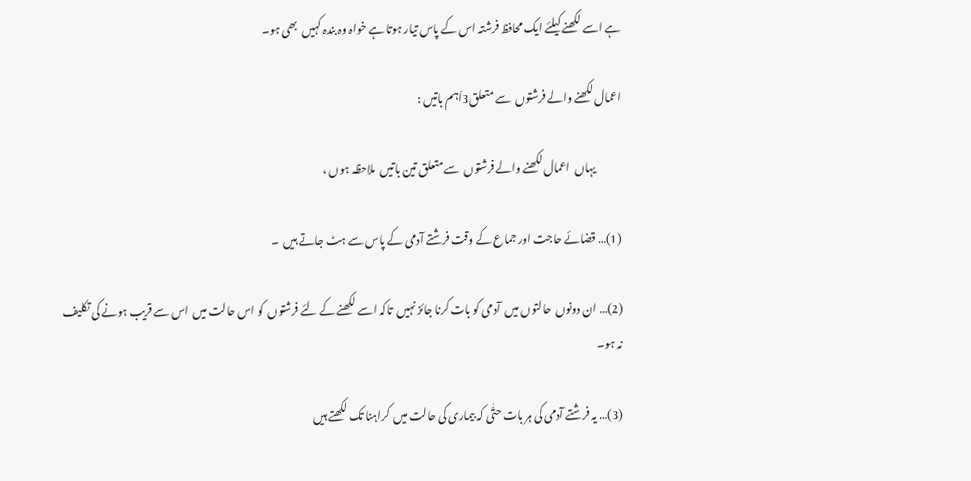ہے اسے لکھنے کیلئے ایک محافظ فرشتہ اس کے پاس تیار ہوتا ہے خواہ وہ بندہ کہیں  بھی ہو۔

اعمال لکھنے والے فرشتوں  سے متعلق3اَہم باتیں :

            یہاں  اعمال لکھنے والے فرشتوں  سے متعلق تین باتیں  ملاحظہ ہوں ،

(1)… قضائے حاجت اور جماع کے وقت فرشتے آدمی کے پاس سے ہٹ جاتے ہیں  ۔

(2)… ان دونوں  حالتوں میں  آدمی کو بات کرنا جائز نہیں  تاکہ اسے لکھنے کے لئے فرشتوں  کو اس حالت میں  اس سے قریب ہونے کی تکلیف نہ ہو۔

(3)… یہ فرشتے آدمی کی ہر بات حتّٰی کہ بیماری کی حالت میں  کراہنا تک لکھتے ہیں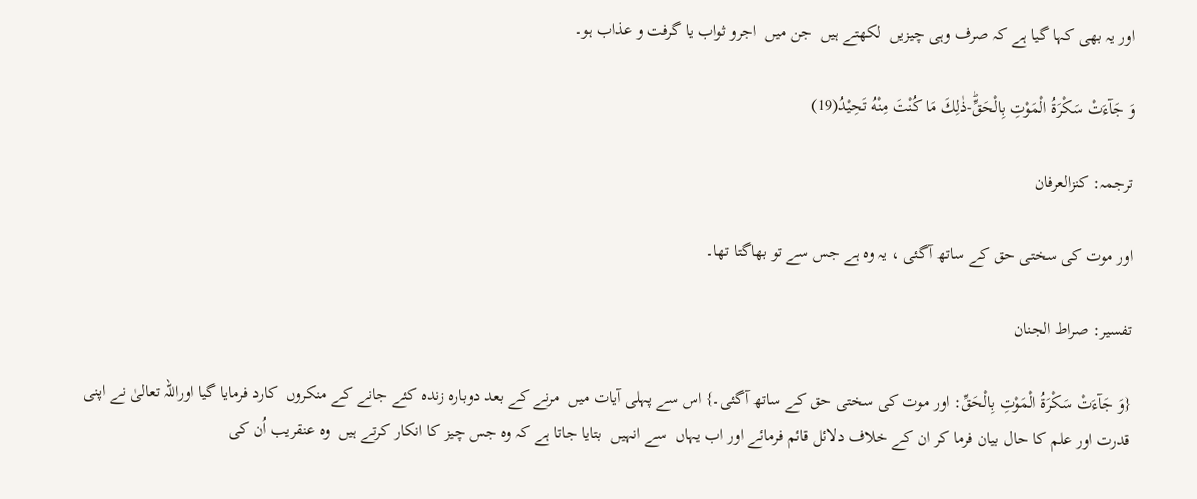اور یہ بھی کہا گیا ہے کہ صرف وہی چیزیں  لکھتے ہیں  جن میں  اجرو ثواب یا گرفت و عذاب ہو۔

وَ جَآءَتْ سَكْرَةُ الْمَوْتِ بِالْحَقِّؕ-ذٰلِكَ مَا كُنْتَ مِنْهُ تَحِیْدُ(19)

ترجمہ: کنزالعرفان

اور موت کی سختی حق کے ساتھ آگئی ، یہ وہ ہے جس سے تو بھاگتا تھا۔

تفسیر: صراط الجنان

{وَ جَآءَتْ سَكْرَةُ الْمَوْتِ بِالْحَقِّ: اور موت کی سختی حق کے ساتھ آگئی۔} اس سے پہلی آیات میں  مرنے کے بعد دوبارہ زندہ کئے جانے کے منکروں  کارد فرمایا گیا اوراللہ تعالیٰ نے اپنی قدرت اور علم کا حال بیان فرما کر ان کے خلاف دلائل قائم فرمائے اور اب یہاں  سے انہیں  بتایا جاتا ہے کہ وہ جس چیز کا انکار کرتے ہیں  وہ عنقریب اُن کی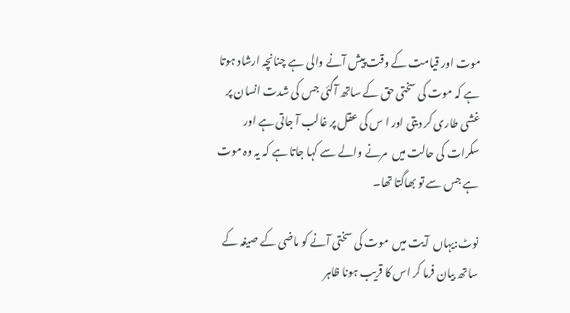موت اور قیامت کے وقت پیش آنے والی ہے چنانچہ ارشاد ہوتا ہے کہ موت کی سختی حق کے ساتھ آگئی جس کی شدت انسان پر غشی طاری کر دیتی اور ا س کی عقل پر غالب آ جاتی ہے اور سکرات کی حالت میں  مرنے والے سے کہا جاتا ہے کہ یہ وہ موت ہے جس سے تو بھاگتا تھا۔

نوٹ:یہاں  آیت میں  موت کی سختی آنے کو ماضی کے صیغہ کے ساتھ بیان فرما کر اس کا قریب ہونا ظاہر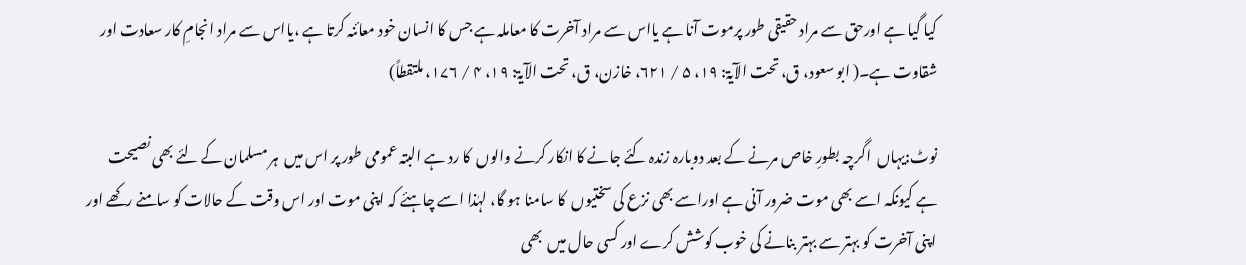کیا گیا ہے اورحق سے مراد حقیقی طور پرموت آنا ہے یااس سے مراد آخرت کا معاملہ ہے جس کا انسان خود معائنہ کرتا ہے ،یااس سے مراد انجامِ کار سعادت اور شقاوت ہے۔( ابو سعود، ق، تحت الآیۃ: ۱۹، ۵ / ۶۲۱، خازن، ق، تحت الآیۃ: ۱۹، ۴ / ۱۷۶، ملتقطاً)

نوٹ:یہاں  اگرچہ بطورِ خاص مرنے کے بعد دوبارہ زندہ کئے جانے کا انکار کرنے والوں  کا رد ہے البتہ عمومی طور پر اس میں  ہر مسلمان کے لئے بھی نصیحت ہے کیونکہ اسے بھی موت ضرور آنی ہے اوراسے بھی نزع کی سختیوں  کا سامنا ہو گا، لہٰذا اسے چاہئے کہ اپنی موت اور اس وقت کے حالات کو سامنے رکھے اور اپنی آخرت کو بہتر سے بہتر بنانے کی خوب کوشش کرے اور کسی حال میں  بھی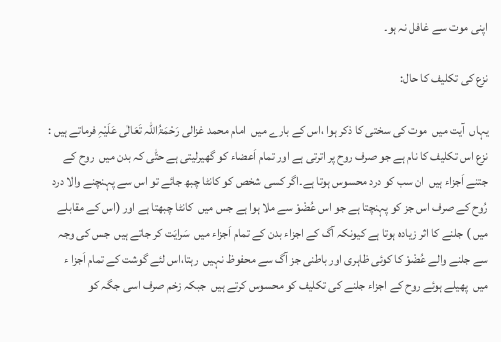اپنی موت سے غافل نہ ہو۔

نزع کی تکلیف کا حال:

یہاں  آیت میں  موت کی سختی کا ذکر ہوا ،اس کے بارے میں  امام محمد غزالی رَحْمَۃُاللہ تَعَالٰی عَلَیْہِ فرماتے ہیں : نزع اس تکلیف کا نام ہے جو صرف روح پر اترتی ہے اور تمام اَعضاء کو گھیرلیتی ہے حتّٰی کہ بدن میں  روح کے جتنے اَجزاء ہیں  ان سب کو درد محسوس ہوتا ہے۔اگر کسی شخص کو کانٹا چبھ جائے تو اس سے پہنچنے والا درد رُوح کے صرف اس جز کو پہنچتا ہے جو اس عُضْوْ سے ملا ہوا ہے جس میں  کانٹا چبھتا ہے اور (اس کے مقابلے میں ) جلنے کا اثر زیادہ ہوتا ہے کیونکہ آگ کے اجزاء بدن کے تمام اَجزاء میں  سَرایَت کر جاتے ہیں  جس کی وجہ سے جلنے والے عُضْوْ کا کوئی ظاہری اور باطنی جز آگ سے محفوظ نہیں  رہتا،اس لئے گوشت کے تمام اَجزا ء میں  پھیلے ہوئے روح کے اجزاء جلنے کی تکلیف کو محسوس کرتے ہیں  جبکہ زخم صرف اسی جگہ کو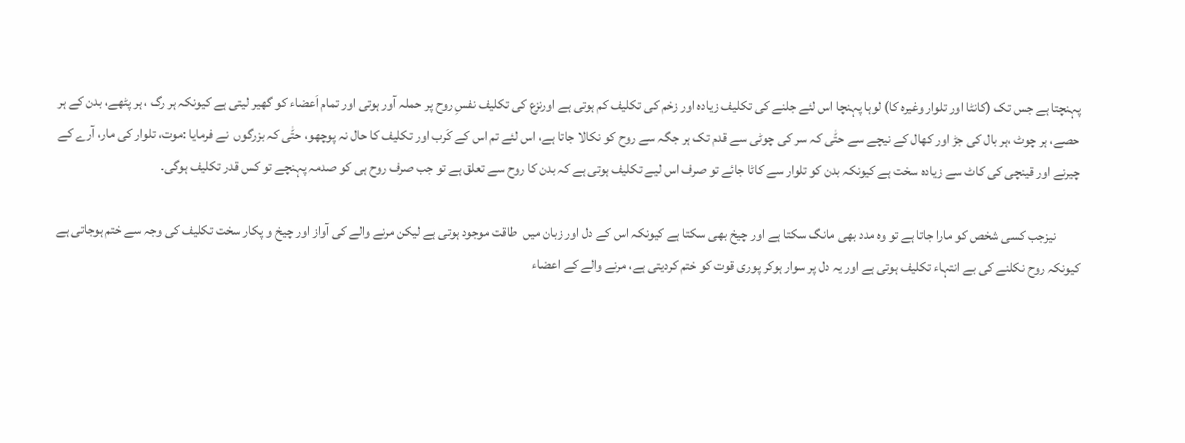پہنچتا ہے جس تک (کانٹا اور تلوار وغیرہ کا) لوہا پہنچا اس لئے جلنے کی تکلیف زیادہ اور زخم کی تکلیف کم ہوتی ہے اورنزع کی تکلیف نفسِ روح پر حملہ آور ہوتی اور تمام اَعضاء کو گھیر لیتی ہے کیونکہ ہر رگ ، ہر پٹھے، بدن کے ہر حصے، ہر چوٹ ،ہر بال کی جڑ اور کھال کے نیچے سے حتّٰی کہ سر کی چوٹی سے قدم تک ہر جگہ سے روح کو نکالا جاتا ہے، اس لئے تم اس کے کَرب اور تکلیف کا حال نہ پوچھو، حتّٰی کہ بزرگوں  نے فرمایا :موت، تلوار کی مار، آرے کے چیرنے اور قینچی کی کاٹ سے زیادہ سخت ہے کیونکہ بدن کو تلوار سے کاٹا جائے تو صرف اس لیے تکلیف ہوتی ہے کہ بدن کا روح سے تعلق ہے تو جب صرف روح ہی کو صدمہ پہنچے تو کس قدر تکلیف ہوگی۔

         نیزجب کسی شخص کو مارا جاتا ہے تو وہ مدد بھی مانگ سکتا ہے اور چیخ بھی سکتا ہے کیونکہ اس کے دل اور زبان میں  طاقت موجود ہوتی ہے لیکن مرنے والے کی آواز اور چیخ و پکار سخت تکلیف کی وجہ سے ختم ہوجاتی ہے کیونکہ روح نکلنے کی بے انتہاء تکلیف ہوتی ہے اور یہ دل پر سوار ہوکر پوری قوت کو ختم کردیتی ہے، مرنے والے کے اعضاء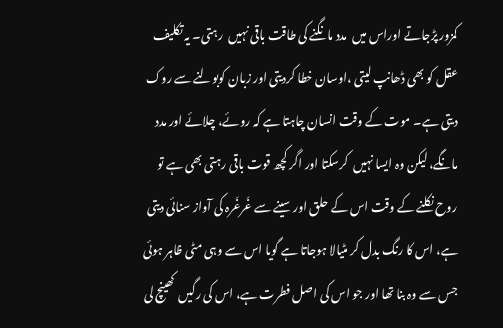کمزور پڑجاتے اوراس میں  مدد مانگنے کی طاقت باقی نہیں  رہتی۔ یہ تکلیف عقل کو بھی ڈھانپ لیتی ،اوسان خطا کردیتی اور زبان کوبولنے سے روک دیتی ہے۔ موت کے وقت انسان چاہتا ہے کہ روئے، چلائے اور مدد مانگے، لیکن وہ ایسا نہیں  کرسکتا اور اگر کچھ قوت باقی رہتی بھی ہے تو روح نکلنے کے وقت اس کے حلق اور سینے سے غَرغَرہ کی آواز سنائی دیتی ہے، اس کا رنگ بدل کر مٹیالا ہوجاتا ہے گویا اس سے وہی مٹی ظاہر ہوئی جس سے وہ بنا تھا اور جو اس کی اصل فطرت ہے، اس کی رگیں  کھینچ لی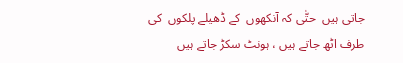جاتی ہیں  حتّٰی کہ آنکھوں  کے ڈھیلے پلکوں  کی طرف اٹھ جاتے ہیں ، ہونٹ سکڑ جاتے ہیں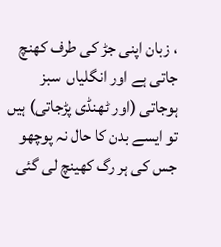، زبان اپنی جڑ کی طرف کھنچ جاتی ہے اور انگلیاں  سبز ہوجاتی (اور ٹھنڈی پڑجاتی) ہیں  تو ایسے بدن کا حال نہ پوچھو جس کی ہر رگ کھینچ لی گئی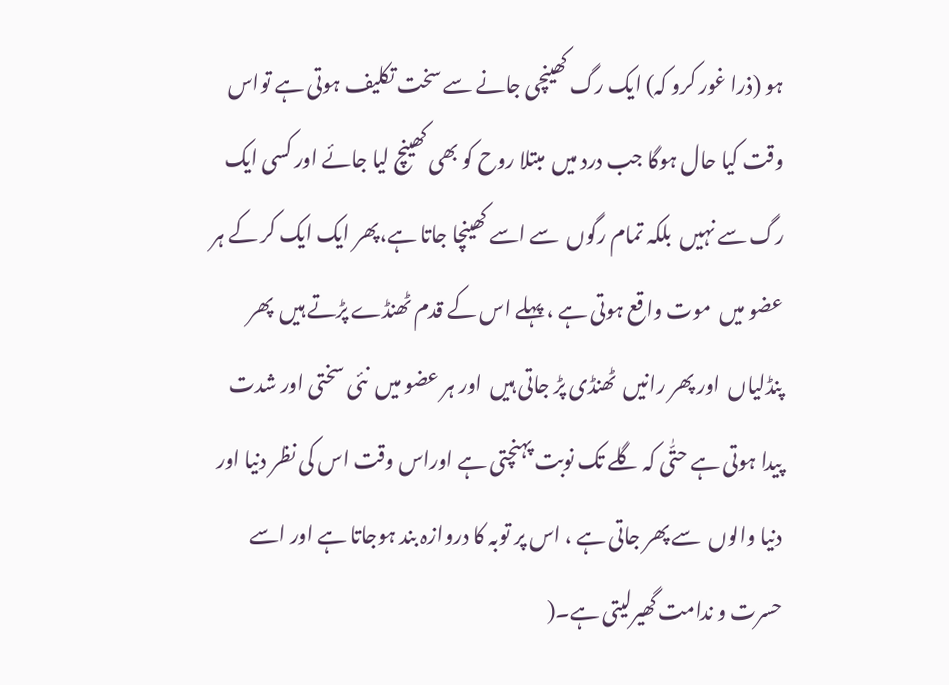ہو (ذرا غور کرو کہ) ایک رگ کھینچی جانے سے سخت تکلیف ہوتی ہے تواس وقت کیا حال ہوگا جب درد میں  مبتلا روح کو بھی کھینچ لیا جائے اور کسی ایک رگ سے نہیں  بلکہ تمام رگوں  سے اسے کھینچا جاتا ہے،پھر ایک ایک کر کے ہر عضو میں  موت واقع ہوتی ہے ، پہلے اس کے قدم ٹھنڈے پڑتے ہیں  پھر پنڈلیاں  اور پھر رانیں  ٹھنڈی پڑ جاتی ہیں  اور ہر عضو میں  نئی سختی اور شدت پیدا ہوتی ہے حتّٰی کہ گلے تک نوبت پہنچتی ہے اوراس وقت اس کی نظر دنیا اور دنیا والوں  سے پھر جاتی ہے ، اس پر توبہ کا دروازہ بند ہوجاتا ہے اور اسے حسرت و ندامت گھیرلیتی ہے۔(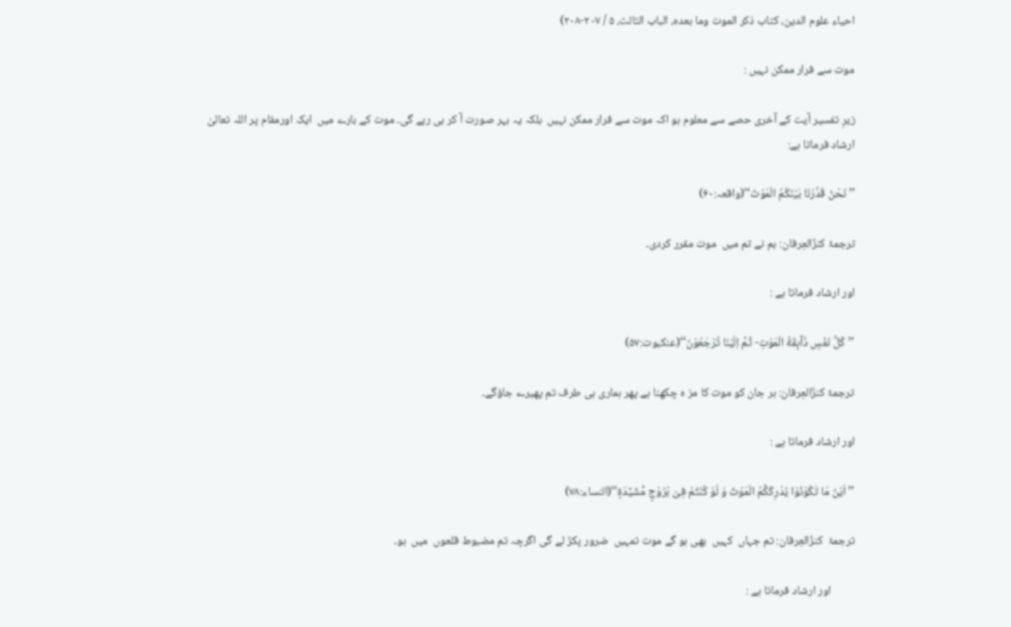احیاء علوم الدین، کتاب ذکر الموت وما بعدہ، الباب الثالث، ۵ / ۲۰۷-۲۰۸)

موت سے فرار ممکن نہیں :

زیرِ تفسیر آیت کے آخری حصے سے معلوم ہو اکہ موت سے فرار ممکن نہیں  بلکہ یہ بہر صورت آ کر ہی رہے گی۔ موت کے بارے میں  ایک اورمقام پر اللہ تعالیٰ ارشاد فرماتا ہے:

’’ نَحْنُ قَدَّرْنَا بَیْنَكُمُ الْمَوْتَ‘‘(واقعہ:۶۰)

ترجمۂ کنزُالعِرفان: ہم نے تم میں  موت مقرر کردی۔

اور ارشاد فرماتا ہے :

’’كُلُّ نَفْسٍ ذَآىٕقَةُ الْمَوْتِ- ثُمَّ اِلَیْنَا تُرْجَعُوْنَ‘‘(عنکبوت:۵۷)

ترجمۂ کنزُالعِرفان: ہر جان کو موت کا مز ہ چکھنا ہے پھر ہماری ہی طرف تم پھیرے جاؤگے۔

اور ارشاد فرماتا ہے :

’’ اَیْنَ مَا تَكُوْنُوْا یُدْرِكْكُّمُ الْمَوْتُ وَ لَوْ كُنْتُمْ فِیْ بُرُوْجٍ مُّشَیَّدَةٍ‘‘(النساء:۷۸)

ترجمۂ  کنزُالعِرفان: تم جہاں  کہیں  بھی ہو گے موت تمہیں  ضرور پکڑ لے گی اگرچہ تم مضبوط قلعوں  میں  ہو۔

         اور ارشاد فرماتا ہے :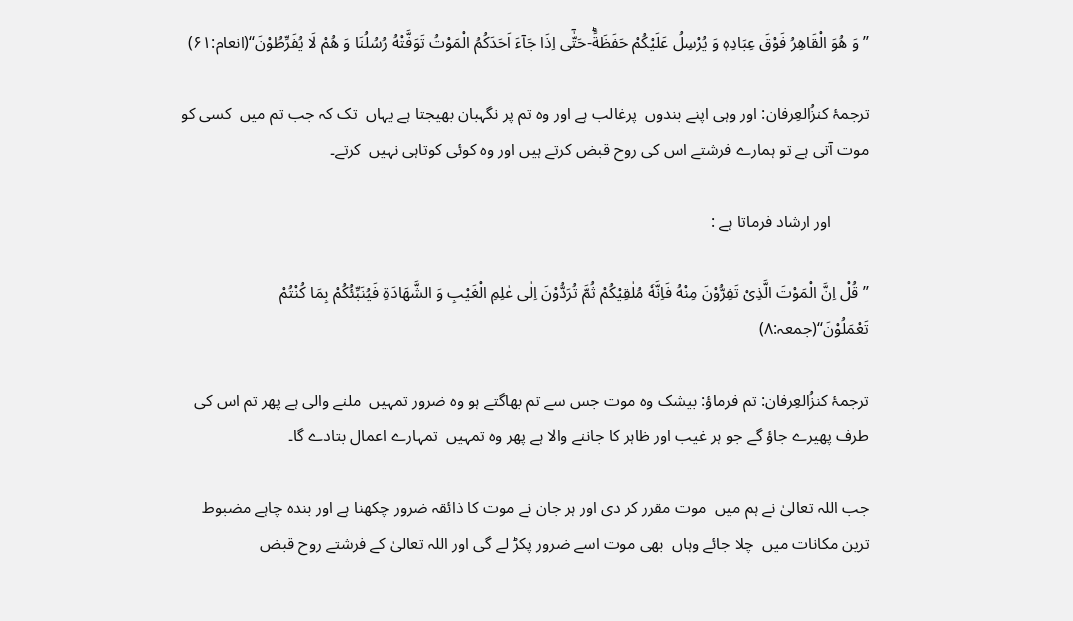’’وَ هُوَ الْقَاهِرُ فَوْقَ عِبَادِهٖ وَ یُرْسِلُ عَلَیْكُمْ حَفَظَةًؕ-حَتّٰۤى اِذَا جَآءَ اَحَدَكُمُ الْمَوْتُ تَوَفَّتْهُ رُسُلُنَا وَ هُمْ لَا یُفَرِّطُوْنَ‘‘(انعام:۶۱)

ترجمۂ کنزُالعِرفان: اور وہی اپنے بندوں  پرغالب ہے اور وہ تم پر نگہبان بھیجتا ہے یہاں  تک کہ جب تم میں  کسی کو موت آتی ہے تو ہمارے فرشتے اس کی روح قبض کرتے ہیں اور وہ کوئی کوتاہی نہیں  کرتے۔

         اور ارشاد فرماتا ہے :

’’قُلْ اِنَّ الْمَوْتَ الَّذِیْ تَفِرُّوْنَ مِنْهُ فَاِنَّهٗ مُلٰقِیْكُمْ ثُمَّ تُرَدُّوْنَ اِلٰى عٰلِمِ الْغَیْبِ وَ الشَّهَادَةِ فَیُنَبِّئُكُمْ بِمَا كُنْتُمْ تَعْمَلُوْنَ‘‘(جمعہ:۸)

ترجمۂ کنزُالعِرفان: تم فرماؤ: بیشک وہ موت جس سے تم بھاگتے ہو وہ ضرور تمہیں  ملنے والی ہے پھر تم اس کی طرف پھیرے جاؤ گے جو ہر غیب اور ظاہر کا جاننے والا ہے پھر وہ تمہیں  تمہارے اعمال بتادے گا۔

جب اللہ تعالیٰ نے ہم میں  موت مقرر کر دی اور ہر جان نے موت کا ذائقہ ضرور چکھنا ہے اور بندہ چاہے مضبوط ترین مکانات میں  چلا جائے وہاں  بھی موت اسے ضرور پکڑ لے گی اور اللہ تعالیٰ کے فرشتے روح قبض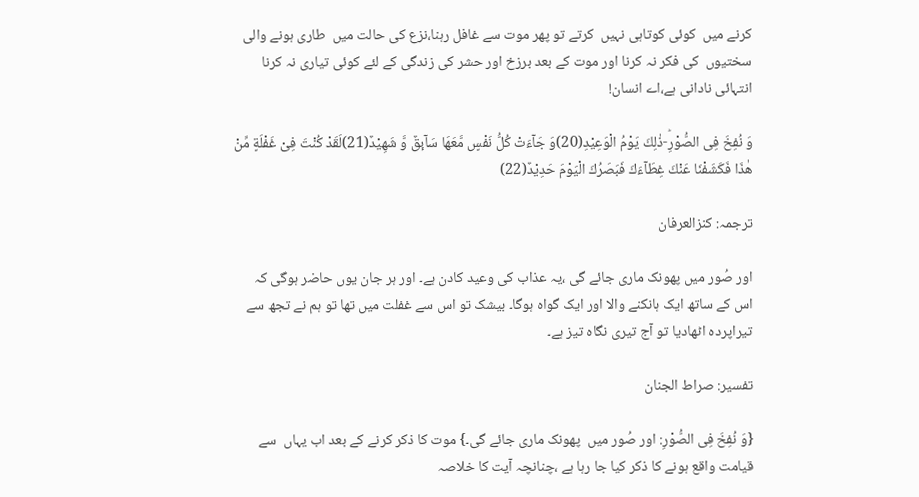کرنے میں  کوئی کوتاہی نہیں  کرتے تو پھر موت سے غافل رہنا،نزع کی حالت میں  طاری ہونے والی سختیوں  کی فکر نہ کرنا اور موت کے بعد برزخ اور حشر کی زندگی کے لئے کوئی تیاری نہ کرنا انتہائی نادانی ہے،اے انسان!

وَ نُفِخَ فِی الصُّوْرِؕ-ذٰلِكَ یَوْمُ الْوَعِیْدِ(20)وَ جَآءَتْ كُلُّ نَفْسٍ مَّعَهَا سَآىٕقٌ وَّ شَهِیْدٌ(21)لَقَدْ كُنْتَ فِیْ غَفْلَةٍ مِّنْ هٰذَا فَكَشَفْنَا عَنْكَ غِطَآءَكَ فَبَصَرُكَ الْیَوْمَ حَدِیْدٌ(22)

ترجمہ: کنزالعرفان

اور صُور میں پھونک ماری جائے گی ،یہ عذاب کی وعید کادن ہے۔ اور ہر جان یوں حاضر ہوگی کہ اس کے ساتھ ایک ہانکنے والا اور ایک گواہ ہوگا۔ بیشک تو اس سے غفلت میں تھا تو ہم نے تجھ سے تیراپردہ اٹھادیا تو آج تیری نگاہ تیز ہے۔

تفسیر: صراط الجنان

{وَ نُفِخَ فِی الصُّوْرِ: اور صُور میں  پھونک ماری جائے گی۔} موت کا ذکر کرنے کے بعد اب یہاں  سے قیامت واقع ہونے کا ذکر کیا جا رہا ہے ،چنانچہ آیت کا خلاصہ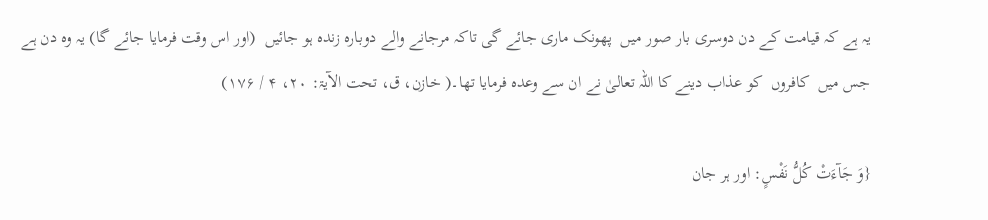یہ ہے کہ قیامت کے دن دوسری بار صور میں  پھونک ماری جائے گی تاکہ مرجانے والے دوبارہ زندہ ہو جائیں  (اور اس وقت فرمایا جائے گا) یہ وہ دن ہے جس میں  کافروں  کو عذاب دینے کا اللہ تعالیٰ نے ان سے وعدہ فرمایا تھا۔( خازن، ق، تحت الآیۃ: ۲۰، ۴ / ۱۷۶)

{وَ جَآءَتْ كُلُّ نَفْسٍ: اور ہر جان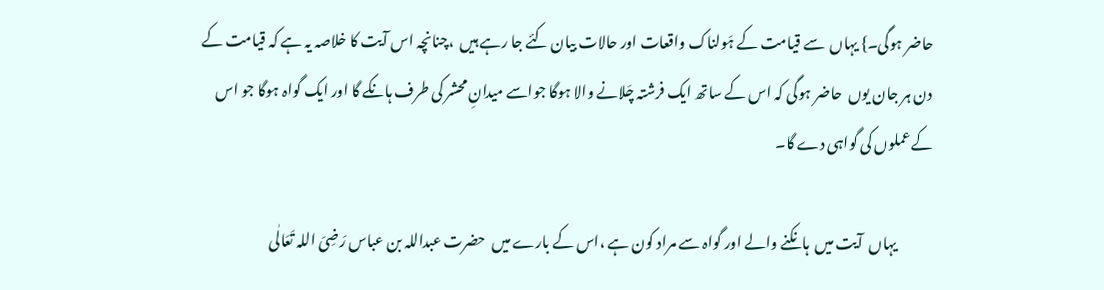حاضر ہوگی۔} یہاں  سے قیامت کے ہَولناک واقعات اور حالات بیان کئے جا رہے ہیں  ،چنانچہ اس آیت کا خلاصہ یہ ہے کہ قیامت کے دن ہر جان یوں  حاضر ہوگی کہ اس کے ساتھ ایک فرشتہ چَلانے والا ہوگا جواسے میدانِ محشر کی طرف ہانکے گا اور ایک گواہ ہوگا جو اس کے عملوں کی گواہی دے گا۔

            یہاں  آیت میں  ہانکنے والے اور گواہ سے مراد کون ہے ،اس کے بارے میں  حضرت عبداللہ بن عباس رَضِیَ اللہ تَعَالٰی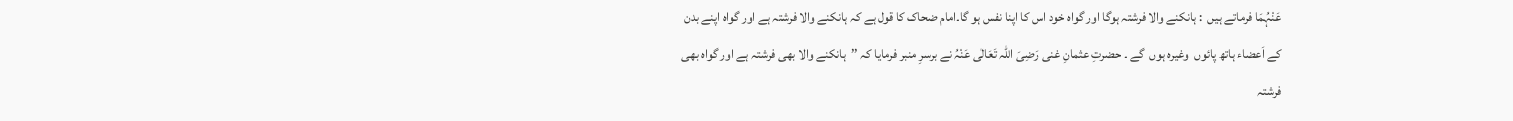عَنْہُمَا فرماتے ہیں  : ہانکنے والا فرشتہ ہوگا اور گواہ خود اس کا اپنا نفس ہو گا۔امام ضحاک کا قول ہے کہ ہانکنے والا فرشتہ ہے اور گواہ اپنے بدن کے اَعضاء ہاتھ پائوں  وغیرہ ہوں  گے ۔ حضرتِ عثمانِ غنی رَضِیَ اللہ تَعَالٰی عَنْہُ نے برسرِ منبر فرمایا کہ ’’ہانکنے والا بھی فرشتہ ہے اور گواہ بھی فرشتہ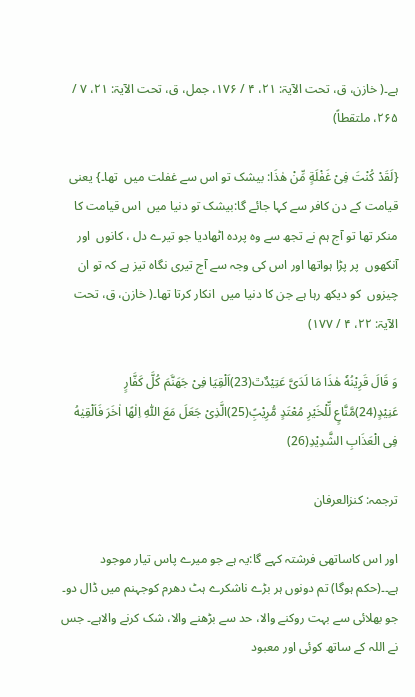ہے۔( خازن، ق، تحت الآیۃ: ۲۱، ۴ / ۱۷۶، جمل، ق، تحت الآیۃ: ۲۱، ۷ / ۲۶۵، ملتقطاً)

{لَقَدْ كُنْتَ فِیْ غَفْلَةٍ مِّنْ هٰذَا: بیشک تو اس سے غفلت میں  تھا۔} یعنی قیامت کے دن کافر سے کہا جائے گا:بیشک تو دنیا میں  اس قیامت کا منکر تھا تو آج ہم نے تجھ سے وہ پردہ اٹھادیا جو تیرے دل ، کانوں  اور آنکھوں  پر پڑا ہواتھا اور اس کی وجہ سے آج تیری نگاہ تیز ہے کہ تو ان چیزوں  کو دیکھ رہا ہے جن کا دنیا میں  انکار کرتا تھا۔( خازن، ق، تحت الآیۃ: ۲۲، ۴ / ۱۷۷)

وَ قَالَ قَرِیْنُهٗ هٰذَا مَا لَدَیَّ عَتِیْدٌٿ(23)اَلْقِیَا فِیْ جَهَنَّمَ كُلَّ كَفَّارٍ عَنِیْدٍ(24)مَّنَّاعٍ لِّلْخَیْرِ مُعْتَدٍ مُّرِیْبًِ(25)الَّذِیْ جَعَلَ مَعَ اللّٰهِ اِلٰهًا اٰخَرَ فَاَلْقِیٰهُ فِی الْعَذَابِ الشَّدِیْدِ(26)

ترجمہ: کنزالعرفان

اور اس کاساتھی فرشتہ کہے گا:یہ ہے جو میرے پاس تیار موجود ہے۔۔(حکم ہوگا) تم دونوں ہر بڑے ناشکرے ہٹ دھرم کوجہنم میں ڈال دو۔ جو بھلائی سے بہت روکنے والا، حد سے بڑھنے والا، شک کرنے والاہے۔ جس نے اللہ کے ساتھ کوئی اور معبود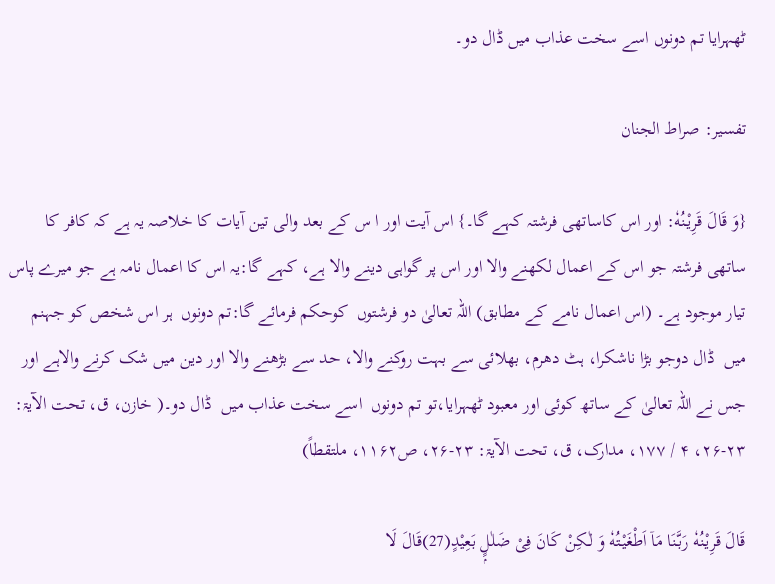ٹھہرایا تم دونوں اسے سخت عذاب میں ڈال دو۔

تفسیر: صراط الجنان

{وَ قَالَ قَرِیْنُهٗ: اور اس کاساتھی فرشتہ کہے گا۔} اس آیت اور ا س کے بعد والی تین آیات کا خلاصہ یہ ہے کہ کافر کا ساتھی فرشتہ جو اس کے اعمال لکھنے والا اور اس پر گواہی دینے والا ہے، کہے گا:یہ اس کا اعمال نامہ ہے جو میرے پاس تیار موجود ہے۔ (اس اعمال نامے کے مطابق) اللہ تعالیٰ دو فرشتوں  کوحکم فرمائے گا:تم دونوں  ہر اس شخص کو جہنم میں  ڈال دوجو بڑا ناشکرا، ہٹ دھرم، بھلائی سے بہت روکنے والا، حد سے بڑھنے والا اور دین میں شک کرنے والاہے اور جس نے اللہ تعالیٰ کے ساتھ کوئی اور معبود ٹھہرایا،تو تم دونوں  اسے سخت عذاب میں  ڈال دو۔( خازن، ق، تحت الآیۃ: ۲۳-۲۶، ۴ / ۱۷۷، مدارک، ق، تحت الآیۃ: ۲۳-۲۶، ص۱۱۶۲، ملتقطاً)

قَالَ قَرِیْنُهٗ رَبَّنَا مَاۤ اَطْغَیْتُهٗ وَ لٰـكِنْ كَانَ فِیْ ضَلٰلٍۭ بَعِیْدٍ(27)قَالَ لَا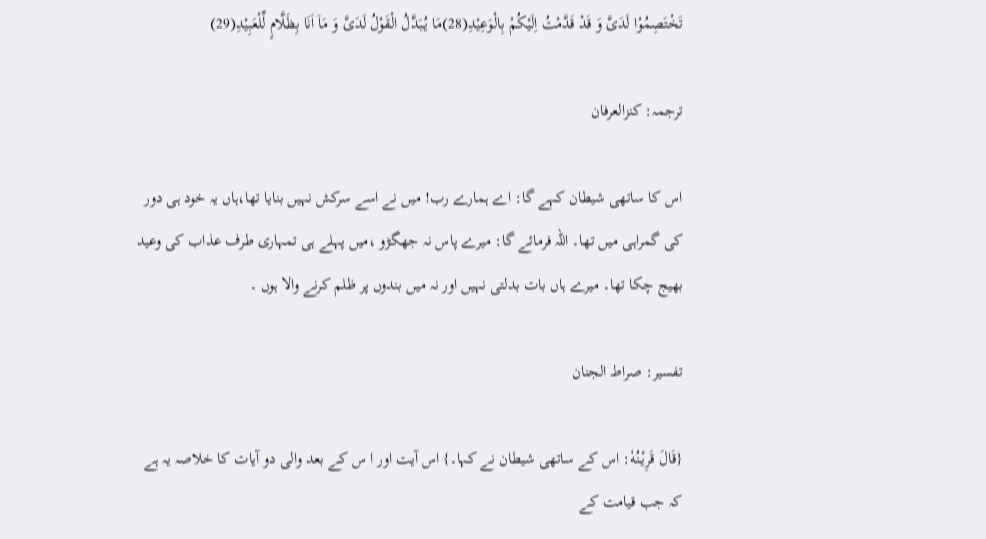تَخْتَصِمُوْا لَدَیَّ وَ قَدْ قَدَّمْتُ اِلَیْكُمْ بِالْوَعِیْدِ(28)مَا یُبَدَّلُ الْقَوْلُ لَدَیَّ وَ مَاۤ اَنَا بِظَلَّامٍ لِّلْعَبِیْدِ(29)

ترجمہ: کنزالعرفان

اس کا ساتھی شیطان کہے گا: اے ہمارے رب! میں نے اسے سرکش نہیں بنایا تھا،ہاں یہ خود ہی دور کی گمراہی میں تھا۔ اللہ فرمائے گا: میرے پاس نہ جھگڑو ،میں پہلے ہی تمہاری طرف عذاب کی وعید بھیج چکا تھا۔ میرے ہاں بات بدلتی نہیں اور نہ میں بندوں پر ظلم کرنے والا ہوں ۔

تفسیر: صراط الجنان

{قَالَ قَرِیْنُهٗ: اس کے ساتھی شیطان نے کہا۔} اس آیت اور ا س کے بعد والی دو آیات کا خلاصہ یہ ہے کہ جب قیامت کے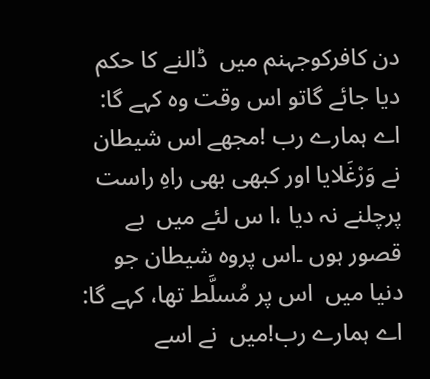دن کافرکوجہنم میں  ڈالنے کا حکم دیا جائے گاتو اس وقت وہ کہے گا: اے ہمارے رب !مجھے اس شیطان نے وَرْغَلایا اور کبھی بھی راہِ راست پرچلنے نہ دیا ،ا س لئے میں  بے قصور ہوں ۔اس پروہ شیطان جو دنیا میں  اس پر مُسلَّط تھا، کہے گا: اے ہمارے رب!میں  نے اسے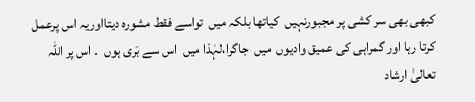کبھی بھی سر کشی پر مجبورنہیں  کیاتھا بلکہ میں  تواسے فقط مشورہ دیتااوریہ اس پرعمل کرتا رہا اور گمراہی کی عمیق وادیوں  میں  جاگرا،لہٰذا میں  اس سے بَری ہوں  ۔ اس پر اللہ تعالیٰ ارشاد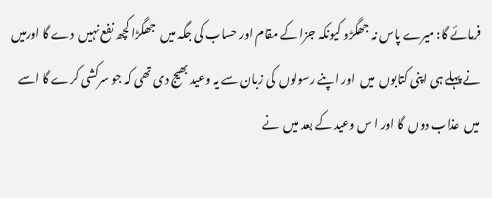فرمائے گا: میرے پاس نہ جھگڑو کیونکہ جزا کے مقام اور حساب کی جگہ میں  جھگڑا کچھ نفع نہیں  دے گا اورمیں  نے پہلے ہی اپنی کتابوں  میں  اور اپنے رسولوں  کی زبان سے یہ وعید بھیج دی تھی کہ جو سرکشی کرے گا اسے میں  عذاب دوں  گا اور ا س وعید کے بعد میں  نے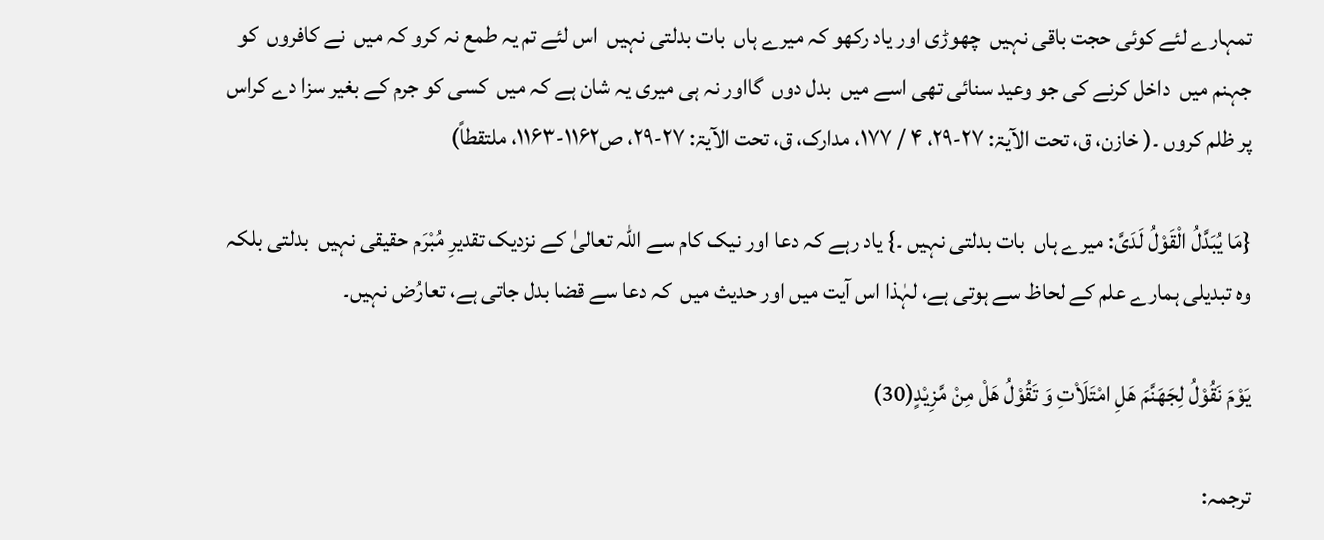تمہارے لئے کوئی حجت باقی نہیں  چھوڑی اور یاد رکھو کہ میرے ہاں  بات بدلتی نہیں  اس لئے تم یہ طمع نہ کرو کہ میں  نے کافروں  کو جہنم میں  داخل کرنے کی جو وعید سنائی تھی اسے میں  بدل دوں  گااور نہ ہی میری یہ شان ہے کہ میں  کسی کو جرم کے بغیر سزا دے کراس پر ظلم کروں ۔( خازن، ق، تحت الآیۃ: ۲۷-۲۹، ۴ / ۱۷۷، مدارک، ق، تحت الآیۃ: ۲۷-۲۹، ص۱۱۶۲-۱۱۶۳، ملتقطاً)

{مَا یُبَدَّلُ الْقَوْلُ لَدَیَّ: میرے ہاں  بات بدلتی نہیں ۔} یاد رہے کہ دعا اور نیک کام سے اللہ تعالیٰ کے نزدیک تقدیرِ مُبْرَم حقیقی نہیں  بدلتی بلکہ وہ تبدیلی ہمارے علم کے لحاظ سے ہوتی ہے، لہٰذا اس آیت میں اور حدیث میں  کہ دعا سے قضا بدل جاتی ہے، تعارُض نہیں۔

یَوْمَ نَقُوْلُ لِجَهَنَّمَ هَلِ امْتَلَاْتِ وَ تَقُوْلُ هَلْ مِنْ مَّزِیْدٍ(30)

ترجمہ: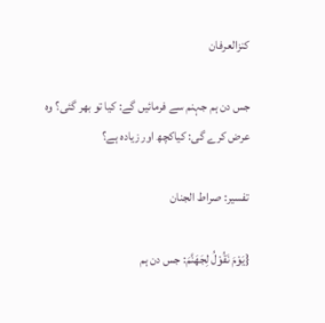کنزالعرفان

جس دن ہم جہنم سے فرمائیں گے: کیا تو بھر گئی؟ وہ عرض کرے گی: کیاکچھ اور زیادہ ہے؟

تفسیر: صراط الجنان

{یَوْمَ نَقُوْلُ لِجَهَنَّمَ: جس دن ہم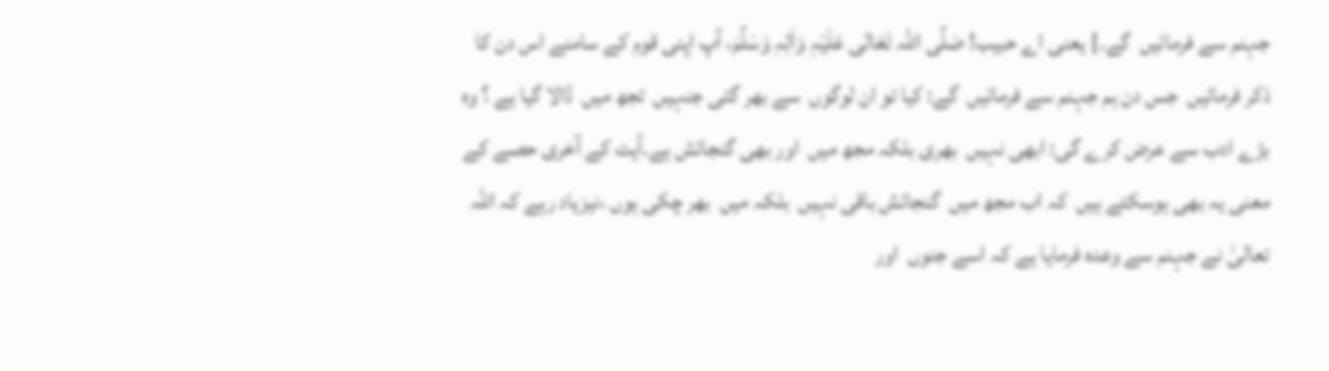جہنم سے فرمائیں  گے۔} یعنی اے حبیب! صَلَّی اللہ تَعَالٰی عَلَیْہِ وَاٰلِہٖ وَسَلَّمَ، آپ اپنی قوم کے سامنے اس دن کا ذکر فرمائیں  جس دن ہم جہنم سے فرمائیں  گے: کیا تو ان لوگوں  سے بھر گئی جنہیں  تجھ میں  ڈالا گیا ہے ؟ وہ بڑے ادب سے عرض کرے گی: ابھی نہیں  بھری بلکہ مجھ میں  اور بھی گنجائش ہے۔آیت کے آخری حصے کے معنی یہ بھی ہوسکتے ہیں  کہ اب مجھ میں  گنجائش باقی نہیں  بلکہ میں  بھر چکی ہوں ،نیزیاد رہے کہ اللہ تعالیٰ نے جہنم سے وعدہ فرمایا ہے کہ اسے جنوں  اور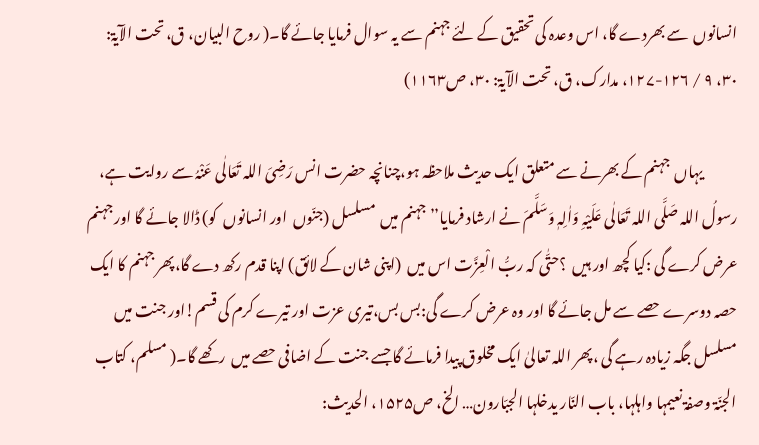انسانوں  سے بھردے گا، اس وعدہ کی تحقیق کے لئے جہنم سے یہ سوال فرمایا جائے گا۔( روح البیان، ق، تحت الآیۃ: ۳۰، ۹ / ۱۲۶-۱۲۷، مدارک، ق، تحت الآیۃ: ۳۰، ص۱۱۶۳)

            یہاں  جہنم کے بھرنے سے متعلق ایک حدیث ملاحظہ ہو،چنانچہ حضرت انس رَضِیَ اللہ تَعَالٰی عَنْہُ سے روایت ہے، رسولُ اللہ صَلَّی اللہ تَعَالٰی عَلَیْہِ وَاٰلِہٖ وَسَلَّمَ نے ارشاد فرمایا’’جہنم میں  مسلسل (جنّوں  اور انسانوں  کو) ڈالا جائے گا اور جہنم عرض کرے گی :کیا کچھ اور ہیں  ؟حتّٰی کہ ربُّ الْعِزَّت اس میں  (اپنی شان کے لائق) اپنا قدم رکھ دے گا،پھر جہنم کا ایک حصہ دوسرے حصے سے مل جائے گا اور وہ عرض کرے گی:بس بس،تیری عزت اور تیرے کرم کی قسم!اور جنت میں  مسلسل جگہ زیادہ رہے گی ،پھر اللہ تعالیٰ ایک مخلوق پیدا فرمائے گا جسے جنت کے اضافی حصے میں  رکھے گا۔( مسلم، کتاب الجنّۃ وصفۃ نعیمہا واہلہا، باب النّار یدخلہا الجبّارون… الخ، ص۱۵۲۵، الحدیث: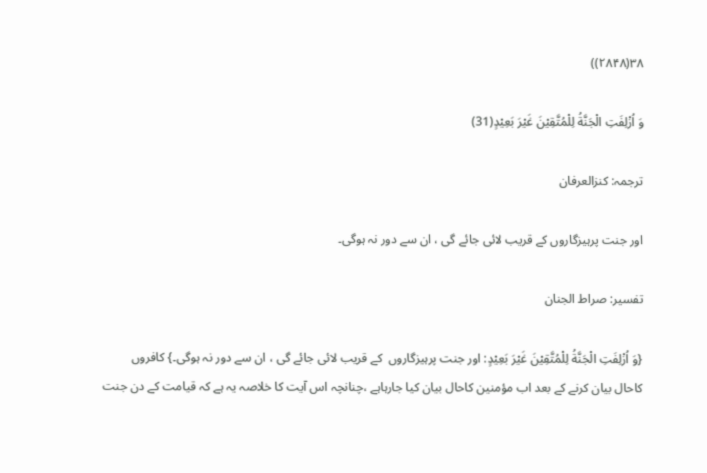۳۸(۲۸۴۸))

وَ اُزْلِفَتِ الْجَنَّةُ لِلْمُتَّقِیْنَ غَیْرَ بَعِیْدٍ(31)

ترجمہ: کنزالعرفان

اور جنت پرہیزگاروں کے قریب لائی جائے گی ، ان سے دور نہ ہوگی۔

تفسیر: صراط الجنان

{وَ اُزْلِفَتِ الْجَنَّةُ لِلْمُتَّقِیْنَ غَیْرَ بَعِیْدٍ: اور جنت پرہیزگاروں  کے قریب لائی جائے گی ، ان سے دور نہ ہوگی۔} کافروں  کاحال بیان کرنے کے بعد اب مؤمنین کاحال بیان کیا جارہاہے ،چنانچہ اس آیت کا خلاصہ یہ ہے کہ قیامت کے دن جنت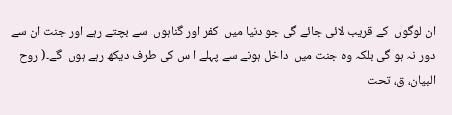ان لوگوں  کے قریب لائی جائے گی جو دنیا میں  کفر اور گناہوں  سے بچتے رہے اور جنت ان سے دور نہ ہو گی بلکہ وہ جنت میں  داخل ہونے سے پہلے ا س کی طرف دیکھ رہے ہوں  گے۔( روح البیان، ق، تحت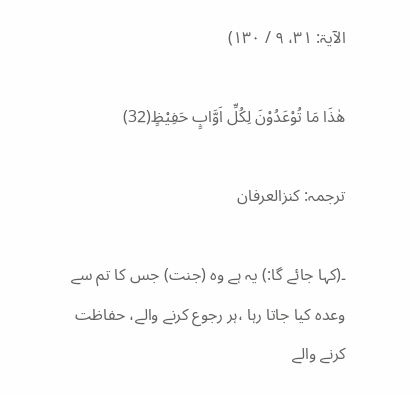الآیۃ: ۳۱، ۹ / ۱۳۰)

هٰذَا مَا تُوْعَدُوْنَ لِكُلِّ اَوَّابٍ حَفِیْظٍ(32)

ترجمہ: کنزالعرفان

۔(کہا جائے گا:) یہ ہے وہ (جنت) جس کا تم سے وعدہ کیا جاتا رہا ،ہر رجوع کرنے والے، حفاظت کرنے والے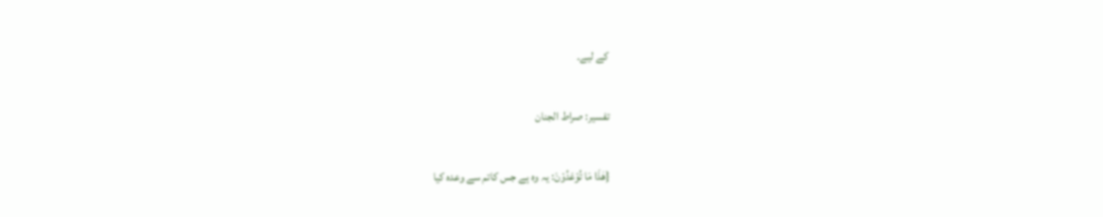کے لیے۔

تفسیر: صراط الجنان

{هٰذَا مَا تُوْعَدُوْنَ: یہ وہ ہے جس کاتم سے وعدہ کیا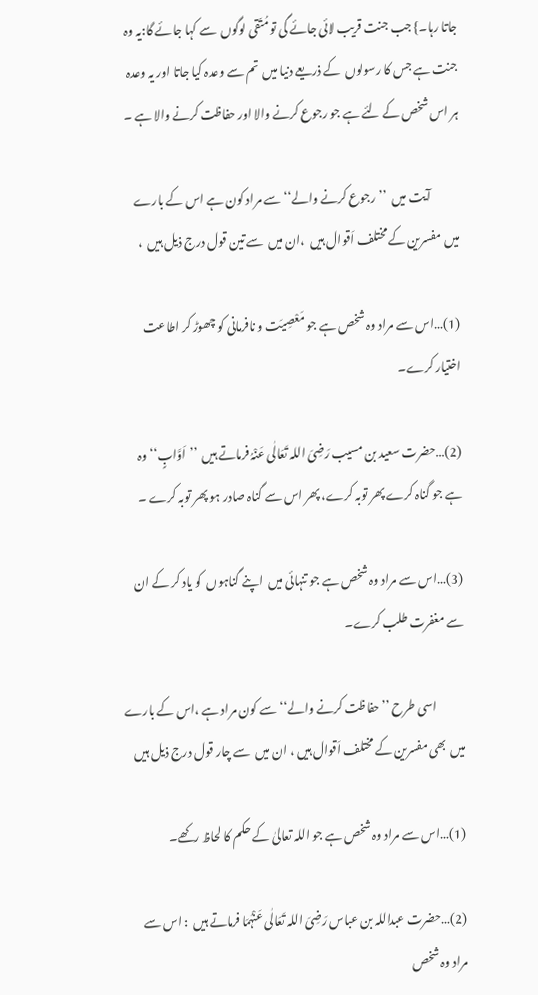جاتا رہا۔} جب جنت قریب لائی جائے گی تو مُتّقی لوگوں  سے کہا جائے گا:یہ وہ جنت ہے جس کا رسولوں  کے ذریعے دنیا میں  تم سے وعدہ کیا جاتا اور یہ وعدہ ہر اس شخص کے لئے ہے جو رجوع کرنے والا اور حفاظت کرنے والا ہے ۔

            آیت میں  ’’رجوع کرنے والے‘‘سے مراد کون ہے اس کے بارے میں  مفسرین کے مختلف اَقوال ہیں  ،ان میں  سے تین قول درج ذیل ہیں  ،

(1)…اس سے مراد وہ شخص ہے جو مَعْصِیَت و نافرمانی کو چھوڑ کر اطاعت اختیار کرے۔

(2)…حضرت سعید بن مسیب رَضِیَ اللہ تَعَالٰی عَنْہُ فرماتے ہیں  ’’اَوَّابٍ‘‘ وہ ہے جو گناہ کرے پھر توبہ کرے، پھر اس سے گناہ صادر ہو پھر توبہ کرے ۔

(3)…اس سے مراد وہ شخص ہے جو تنہائی میں  اپنے گناہوں  کو یاد کر کے ان سے مغفرت طلب کرے۔

            اسی طرح ’’حفاظت کرنے والے‘‘ سے کون مراد ہے ،اس کے بارے میں  بھی مفسرین کے مختلف اَقوال ہیں ، ان میں  سے چار قول درج ذیل ہیں

(1)…اس سے مراد وہ شخص ہے جو اللہ تعالیٰ کے حکم کا لحاظ رکھے۔

(2)…حضرت عبداللہ بن عباس رَضِیَ اللہ تَعَالٰی عَنْہُمَا فرماتے ہیں  : اس سے مراد وہ شخص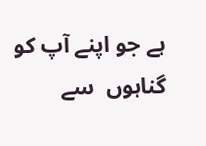ہے جو اپنے آپ کو گناہوں  سے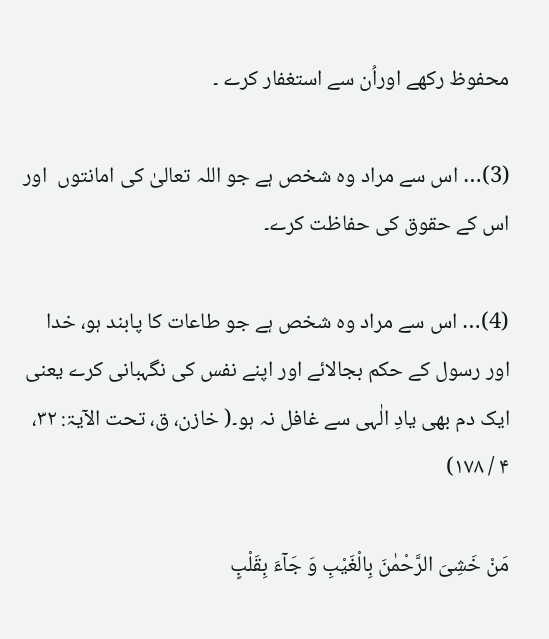محفوظ رکھے اوراُن سے استغفار کرے ۔

(3)… اس سے مراد وہ شخص ہے جو اللہ تعالیٰ کی امانتوں  اور اس کے حقوق کی حفاظت کرے۔

(4)… اس سے مراد وہ شخص ہے جو طاعات کا پابند ہو، خدا اور رسول کے حکم بجالائے اور اپنے نفس کی نگہبانی کرے یعنی ایک دم بھی یادِ الٰہی سے غافل نہ ہو۔( خازن، ق، تحت الآیۃ: ۳۲، ۴ / ۱۷۸)

مَنْ خَشِیَ الرَّحْمٰنَ بِالْغَیْبِ وَ جَآءَ بِقَلْبٍ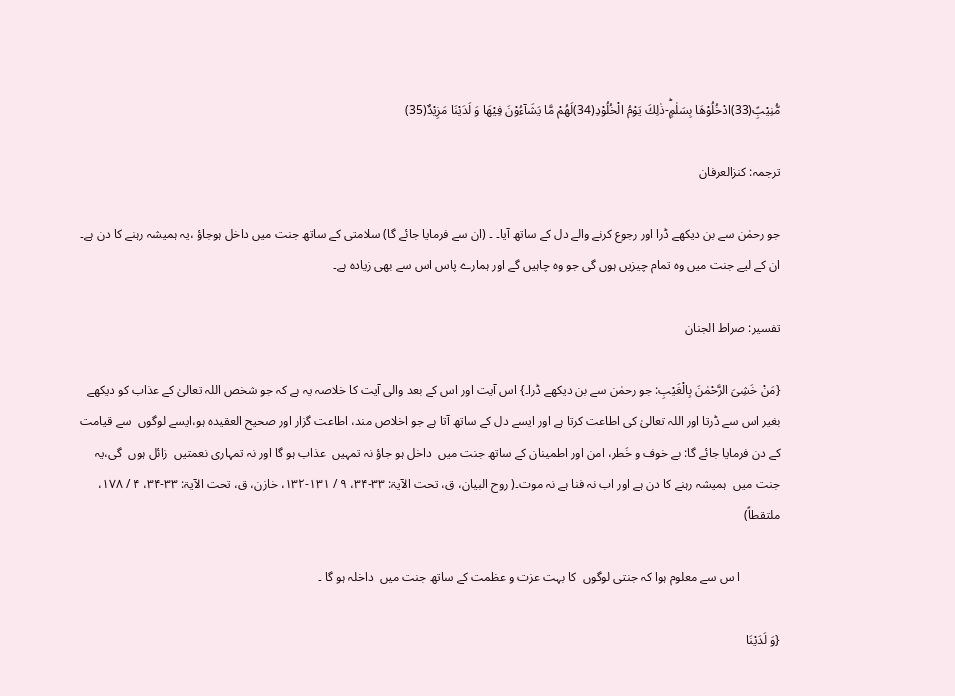مُّنِیْبًِ(33)ادْخُلُوْهَا بِسَلٰمٍؕ-ذٰلِكَ یَوْمُ الْخُلُوْدِ(34)لَهُمْ مَّا یَشَآءُوْنَ فِیْهَا وَ لَدَیْنَا مَزِیْدٌ(35)

ترجمہ: کنزالعرفان

جو رحمٰن سے بن دیکھے ڈرا اور رجوع کرنے والے دل کے ساتھ آیا۔ ۔ (ان سے فرمایا جائے گا) سلامتی کے ساتھ جنت میں داخل ہوجاؤ ،یہ ہمیشہ رہنے کا دن ہے۔ ان کے لیے جنت میں وہ تمام چیزیں ہوں گی جو وہ چاہیں گے اور ہمارے پاس اس سے بھی زیادہ ہے۔

تفسیر: صراط الجنان

{مَنْ خَشِیَ الرَّحْمٰنَ بِالْغَیْبِ: جو رحمٰن سے بن دیکھے ڈرا۔} اس آیت اور اس کے بعد والی آیت کا خلاصہ یہ ہے کہ جو شخص اللہ تعالیٰ کے عذاب کو دیکھے بغیر اس سے ڈرتا اور اللہ تعالیٰ کی اطاعت کرتا ہے اور ایسے دل کے ساتھ آتا ہے جو اخلاص مند، اطاعت گزار اور صحیح العقیدہ ہو،ایسے لوگوں  سے قیامت کے دن فرمایا جائے گا: بے خوف و خَطر، امن اور اطمینان کے ساتھ جنت میں  داخل ہو جاؤ نہ تمہیں  عذاب ہو گا اور نہ تمہاری نعمتیں  زائل ہوں  گی،یہ جنت میں  ہمیشہ رہنے کا دن ہے اور اب نہ فنا ہے نہ موت۔( روح البیان، ق، تحت الآیۃ: ۳۳-۳۴، ۹ / ۱۳۱-۱۳۲، خازن، ق، تحت الآیۃ: ۳۳-۳۴، ۴ / ۱۷۸، ملتقطاً)

             ا س سے معلوم ہوا کہ جنتی لوگوں  کا بہت عزت و عظمت کے ساتھ جنت میں  داخلہ ہو گا ۔

{وَ لَدَیْنَا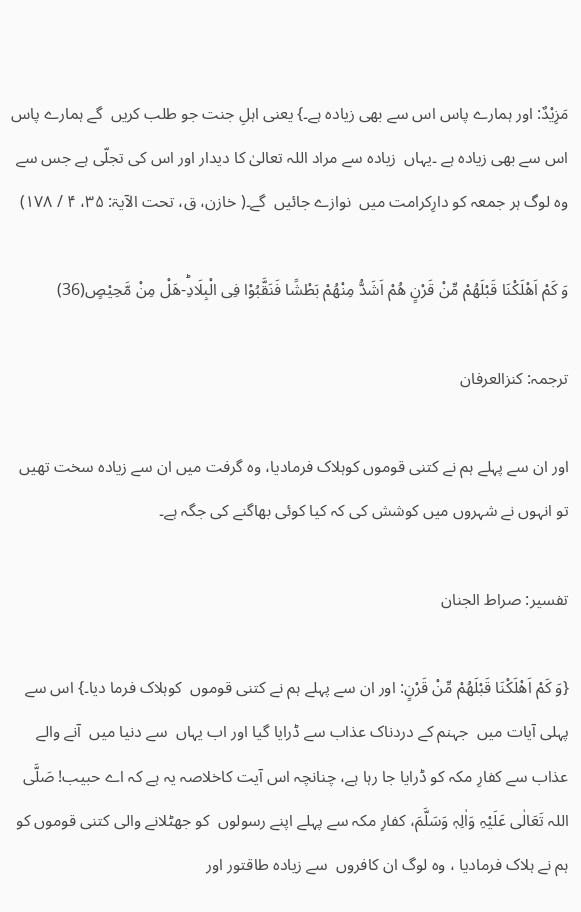مَزِیْدٌ: اور ہمارے پاس اس سے بھی زیادہ ہے۔} یعنی اہلِ جنت جو طلب کریں  گے ہمارے پاس اس سے بھی زیادہ ہے ۔یہاں  زیادہ سے مراد اللہ تعالیٰ کا دیدار اور اس کی تجلّی ہے جس سے وہ لوگ ہر جمعہ کو دارِکرامت میں  نوازے جائیں  گے۔( خازن، ق، تحت الآیۃ: ۳۵، ۴ / ۱۷۸)

وَ كَمْ اَهْلَكْنَا قَبْلَهُمْ مِّنْ قَرْنٍ هُمْ اَشَدُّ مِنْهُمْ بَطْشًا فَنَقَّبُوْا فِی الْبِلَادِؕ-هَلْ مِنْ مَّحِیْصٍ(36)

ترجمہ: کنزالعرفان

اور ان سے پہلے ہم نے کتنی قوموں کوہلاک فرمادیا، وہ گرفت میں ان سے زیادہ سخت تھیں تو انہوں نے شہروں میں کوشش کی کہ کیا کوئی بھاگنے کی جگہ ہے۔

تفسیر: صراط الجنان

{وَ كَمْ اَهْلَكْنَا قَبْلَهُمْ مِّنْ قَرْنٍ: اور ان سے پہلے ہم نے کتنی قوموں  کوہلاک فرما دیا۔} اس سے پہلی آیات میں  جہنم کے دردناک عذاب سے ڈرایا گیا اور اب یہاں  سے دنیا میں  آنے والے عذاب سے کفارِ مکہ کو ڈرایا جا رہا ہے، چنانچہ اس آیت کاخلاصہ یہ ہے کہ اے حبیب! صَلَّی اللہ تَعَالٰی عَلَیْہِ وَاٰلِہٖ وَسَلَّمَ، کفارِ مکہ سے پہلے اپنے رسولوں  کو جھٹلانے والی کتنی قوموں کو ہم نے ہلاک فرمادیا ، وہ لوگ ان کافروں  سے زیادہ طاقتور اور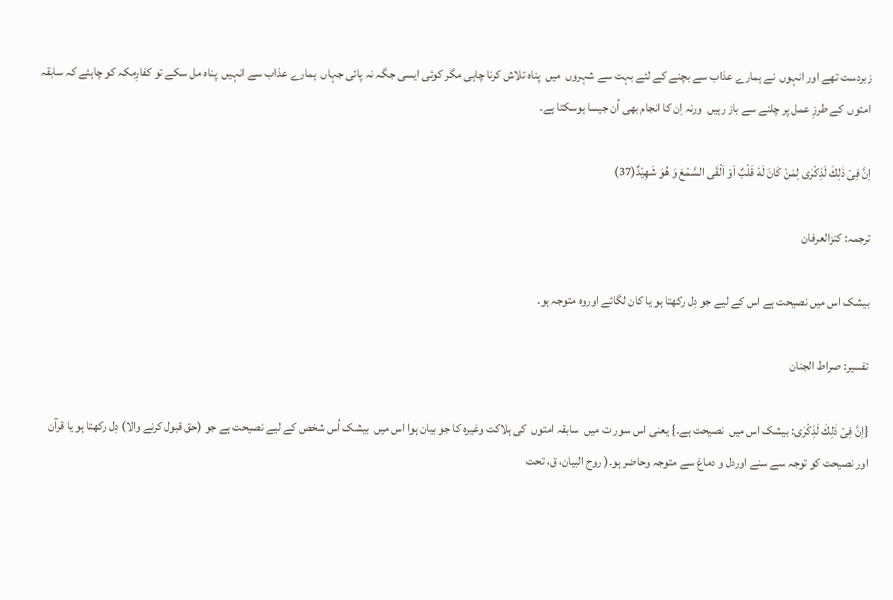زبردست تھے اور انہوں  نے ہمارے عذاب سے بچنے کے لئے بہت سے شہروں  میں  پناہ تلاش کرنا چاہی مگر کوئی ایسی جگہ نہ پائی جہاں  ہمارے عذاب سے انہیں  پناہ مل سکے تو کفارِمکہ کو چاہئے کہ سابقہ امتوں  کے طرزِ عمل پر چلنے سے باز رہیں  ورنہ اِن کا انجام بھی اُن جیسا ہوسکتا ہے۔

اِنَّ فِیْ ذٰلِكَ لَذِكْرٰى لِمَنْ كَانَ لَهٗ قَلْبٌ اَوْ اَلْقَى السَّمْعَ وَ هُوَ شَهِیْدٌ(37)

ترجمہ: کنزالعرفان

بیشک اس میں نصیحت ہے اس کے لیے جو دِل رکھتا ہو یا کان لگائے اوروہ متوجہ ہو۔

تفسیر: صراط الجنان

{اِنَّ فِیْ ذٰلِكَ لَذِكْرٰى: بیشک اس میں  نصیحت ہے۔} یعنی اس سور ت میں  سابقہ امتوں  کی ہلاکت وغیرہ کا جو بیان ہوا اس میں  بیشک اُس شخص کے لیے نصیحت ہے جو (حق قبول کرنے والا) دِل رکھتا ہو یا قرآن اور نصیحت کو توجہ سے سنے اوردل و دماغ سے متوجہ وحاضر ہو۔( روح البیان، ق، تحت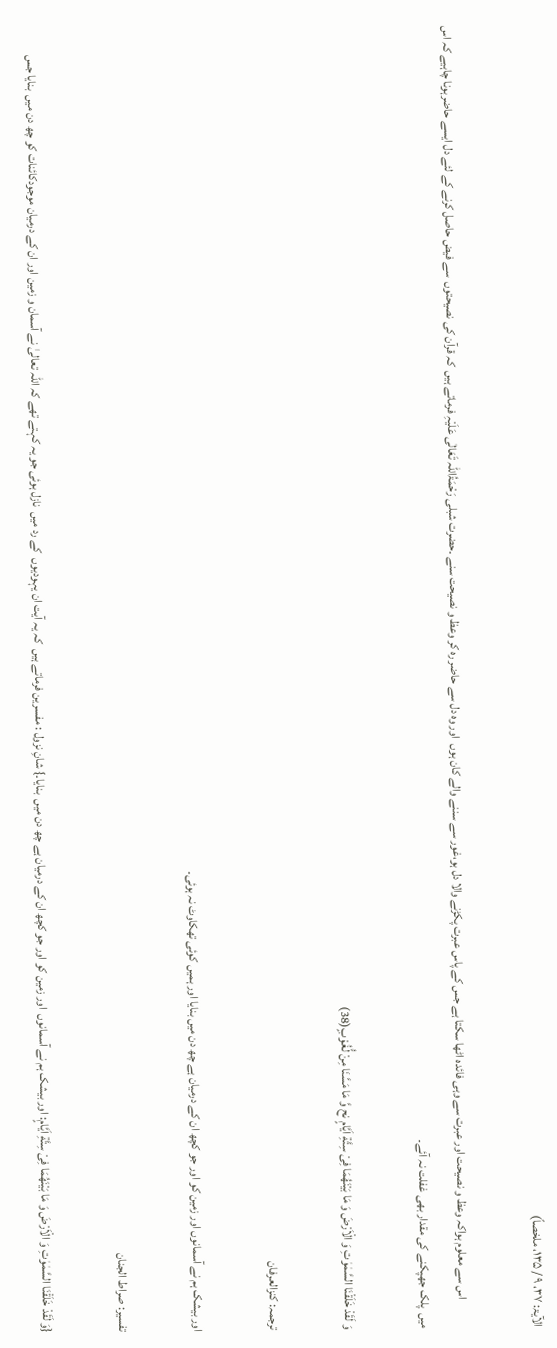الآیۃ: ۳۷، ۹ / ۱۳۵، ملخصاً)

            اس سے معلوم ہواکہ وعظ و نصیحت اور عبرت سے وہی فائدہ اٹھا سکتا ہے جس کے پاس عبرت پکڑنے والا دل ہو،غور سے سننے والے کان ہوں  اور وہ دل سے حاضر رہ کر وعظ و نصیحت سنے ۔حضرت شبلی رَحْمَۃُاللہ تَعَالٰی عَلَیْہِ فرماتے ہیں  کہ قرآن کی نصیحتوں  سے فیض حاصل کرنے کے لئے دل ایسے حاضرہونا چاہیے کہ اس میں  پلک جھپکنے کی مقدار بھی غفلت نہ آئے۔

وَ لَقَدْ خَلَقْنَا السَّمٰوٰتِ وَ الْاَرْضَ وَ مَا بَیْنَهُمَا فِیْ سِتَّةِ اَیَّامٍ نح وَّ مَا مَسَّنَا مِنْ لُّغُوْبٍ(38)

ترجمہ: کنزالعرفان

اور بیشک ہم نے آسمانوں اور زمین کو اور جو کچھ ان کے درمیان ہے چھ دن میں بنایا اور ہمیں کوئی تھکاوٹ نہ ہوئی۔

تفسیر: صراط الجنان

{وَ لَقَدْ خَلَقْنَا السَّمٰوٰتِ وَ الْاَرْضَ وَ مَا بَیْنَهُمَا فِیْ سِتَّةِ اَیَّامٍ: اور بیشک ہم نے آسمانوں  اور زمین کو اور جو کچھ ان کے درمیان ہے چھ دن میں  بنایا۔} شانِ نزول : مفسرین فرماتے ہیں  کہ یہ آیت ان یہودیوں  کے رد میں  نازل ہوئی جو یہ کہتے تھے کہ اللہ تعالیٰ نے آسمان و زمین اور ان کے درمیان موجودکائنات کو چھ دن میں  بنایا جس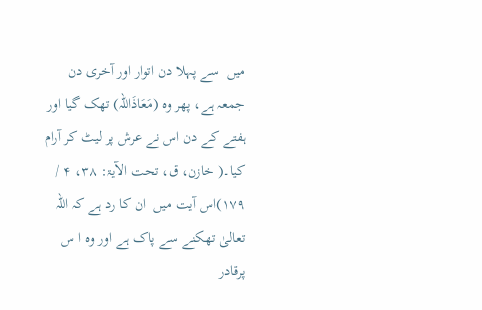میں  سے پہلا دن اتوار اور آخری دن جمعہ ہے، پھر وہ (مَعَاذَاللہ) تھک گیا اور ہفتے کے دن اس نے عرش پر لیٹ کر آرام کیا۔( خازن، ق، تحت الآیۃ: ۳۸، ۴ / ۱۷۹)اس آیت میں  ان کا رد ہے کہ اللہ تعالیٰ تھکنے سے پاک ہے اور وہ ا س پرقادر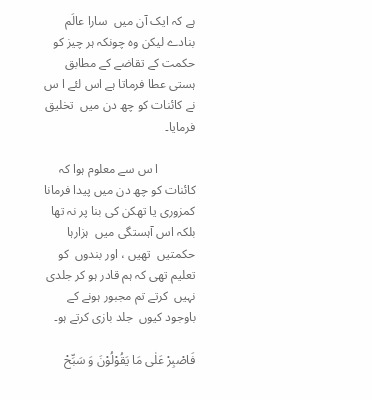ہے کہ ایک آن میں  سارا عالَم بنادے لیکن وہ چونکہ ہر چیز کو حکمت کے تقاضے کے مطابق ہستی عطا فرماتا ہے اس لئے ا س نے کائنات کو چھ دن میں  تخلیق فرمایا۔

            ا س سے معلوم ہوا کہ کائنات کو چھ دن میں پیدا فرمانا کمزوری یا تھکن کی بنا پر نہ تھا بلکہ اس آہستگی میں  ہزارہا حکمتیں  تھیں ، اور بندوں  کو تعلیم تھی کہ ہم قادر ہو کر جلدی نہیں  کرتے تم مجبور ہونے کے باوجود کیوں  جلد بازی کرتے ہو۔

فَاصْبِرْ عَلٰى مَا یَقُوْلُوْنَ وَ سَبِّحْ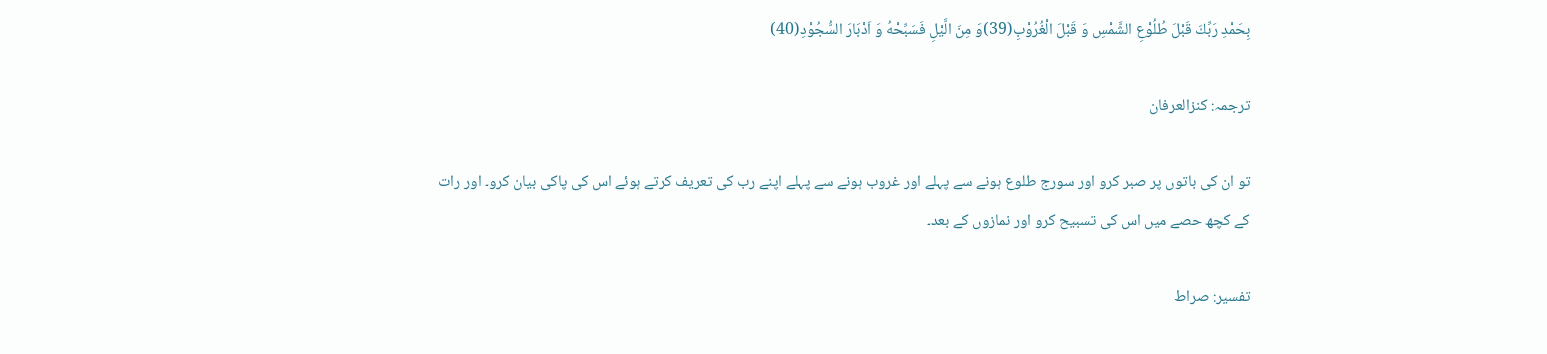بِحَمْدِ رَبِّكَ قَبْلَ طُلُوْعِ الشَّمْسِ وَ قَبْلَ الْغُرُوْبِ(39)وَ مِنَ الَّیْلِ فَسَبِّحْهُ وَ اَدْبَارَ السُّجُوْدِ(40)

ترجمہ: کنزالعرفان

تو ان کی باتوں پر صبر کرو اور سورج طلوع ہونے سے پہلے اور غروب ہونے سے پہلے اپنے رب کی تعریف کرتے ہوئے اس کی پاکی بیان کرو۔ اور رات کے کچھ حصے میں اس کی تسبیح کرو اور نمازوں کے بعد۔

تفسیر: صراط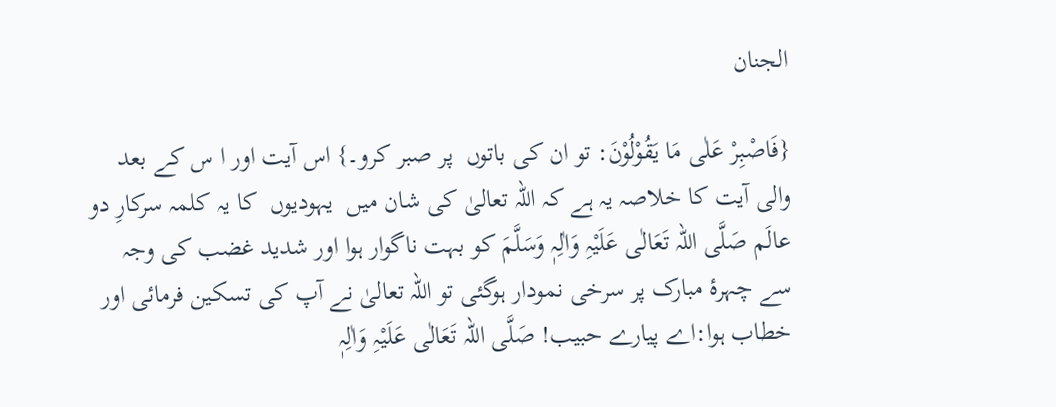الجنان

{فَاصْبِرْ عَلٰى مَا یَقُوْلُوْنَ: تو ان کی باتوں  پر صبر کرو۔} اس آیت اور ا س کے بعد والی آیت کا خلاصہ یہ ہے کہ اللہ تعالیٰ کی شان میں  یہودیوں  کا یہ کلمہ سرکارِ دو عالَم صَلَّی اللہ تَعَالٰی عَلَیْہِ وَاٰلِہٖ وَسَلَّمَ کو بہت ناگوار ہوا اور شدید غضب کی وجہ سے چہرۂ مبارک پر سرخی نمودار ہوگئی تو اللہ تعالیٰ نے آپ کی تسکین فرمائی اور خطاب ہوا:اے پیارے حبیب! صَلَّی اللہ تَعَالٰی عَلَیْہِ وَاٰلِہٖ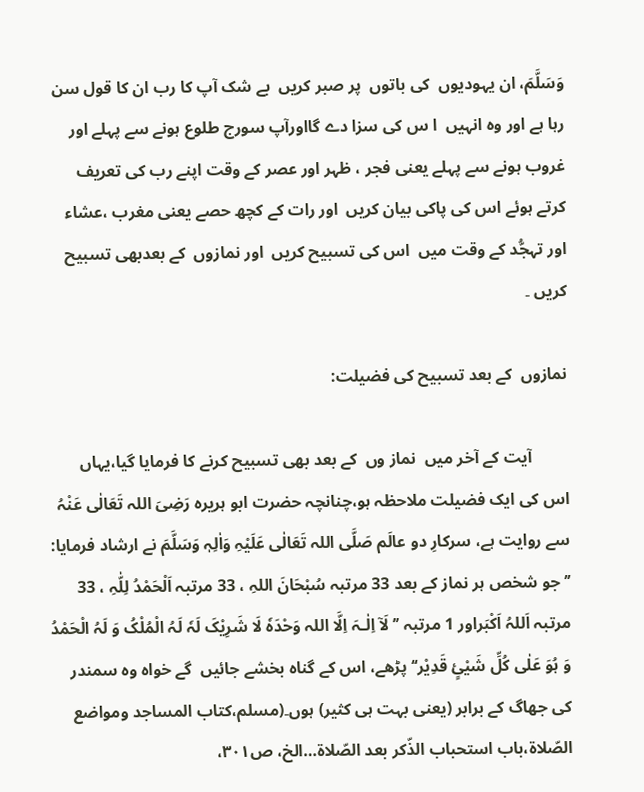وَسَلَّمَ، ان یہودیوں  کی باتوں  پر صبر کریں  بے شک آپ کا رب ان کا قول سن رہا ہے اور وہ انہیں  ا س کی سزا دے گااورآپ سورج طلوع ہونے سے پہلے اور غروب ہونے سے پہلے یعنی فجر ، ظہر اور عصر کے وقت اپنے رب کی تعریف کرتے ہوئے اس کی پاکی بیان کریں  اور رات کے کچھ حصے یعنی مغرب ،عشاء اور تہجُّد کے وقت میں  اس کی تسبیح کریں  اور نمازوں  کے بعدبھی تسبیح کریں ۔

نمازوں  کے بعد تسبیح کی فضیلت:

         آیت کے آخر میں  نماز وں  کے بعد بھی تسبیح کرنے کا فرمایا گیا،یہاں  اس کی ایک فضیلت ملاحظہ ہو،چنانچہ حضرت ابو ہریرہ رَضِیَ اللہ تَعَالٰی عَنْہُ سے روایت ہے، سرکارِ دو عالَم صَلَّی اللہ تَعَالٰی عَلَیْہِ وَاٰلِہٖ وَسَلَّمَ نے ارشاد فرمایا: ’’جو شخص ہر نماز کے بعد 33 مرتبہ سُبْحَانَ اللہِ ، 33 مرتبہ اَلْحَمْدُ لِلّٰہِ ، 33 مرتبہ اَللہُ اَکْبَراور 1 مرتبہ ’’ لَآ اِلٰـہَ اِلَّا اللہ وَحْدَہٗ لَا شَرِیْکَ لَہٗ لَہُ الْمُلْکُ وَ لَہُ الْحَمْدُ وَ ہُوَ عَلٰی کُلِّ شَیْئٍ قَدِیْر‘‘ پڑھے، اس کے گناہ بخشے جائیں  گے خواہ وہ سمندر کی جھاگ کے برابر (یعنی بہت ہی کثیر) ہوں۔(مسلم،کتاب المساجد ومواضع الصّلاۃ،باب استحباب الذّکر بعد الصّلاۃ…الخ، ص۳۰۱،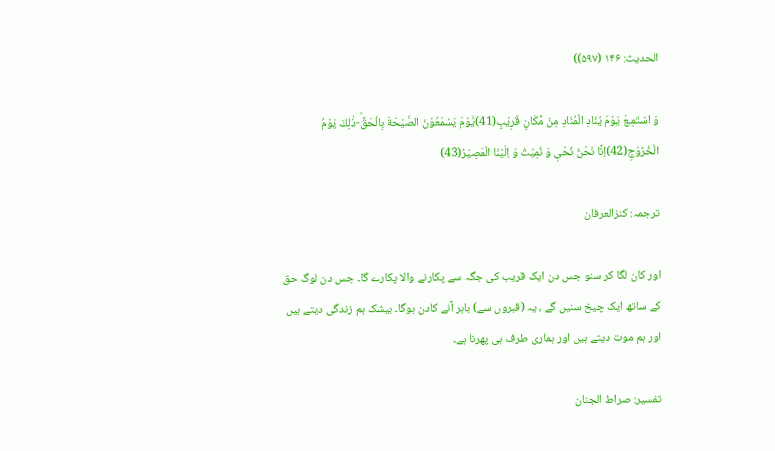الحدیث: ۱۴۶ (۵۹۷))

وَ اسْتَمِـعْ یَوْمَ یُنَادِ الْمُنَادِ مِنْ مَّكَانٍ قَرِیْبٍ(41)یَّوْمَ یَسْمَعُوْنَ الصَّیْحَةَ بِالْحَقِّؕ-ذٰلِكَ یَوْمُ الْخُرُوْجِ(42)اِنَّا نَحْنُ نُحْیٖ وَ نُمِیْتُ وَ اِلَیْنَا الْمَصِیْرُ(43)

ترجمہ: کنزالعرفان

اور کان لگا کر سنو جس دن ایک قریب کی جگہ سے پکارنے والا پکارے گا۔ جس دن لوگ حق کے ساتھ ایک چیخ سنیں گے ، یہ (قبروں سے) باہر آنے کادن ہوگا۔ بیشک ہم زندگی دیتے ہیں اور ہم موت دیتے ہیں اور ہماری طرف ہی پھرنا ہے۔

تفسیر: صراط الجنان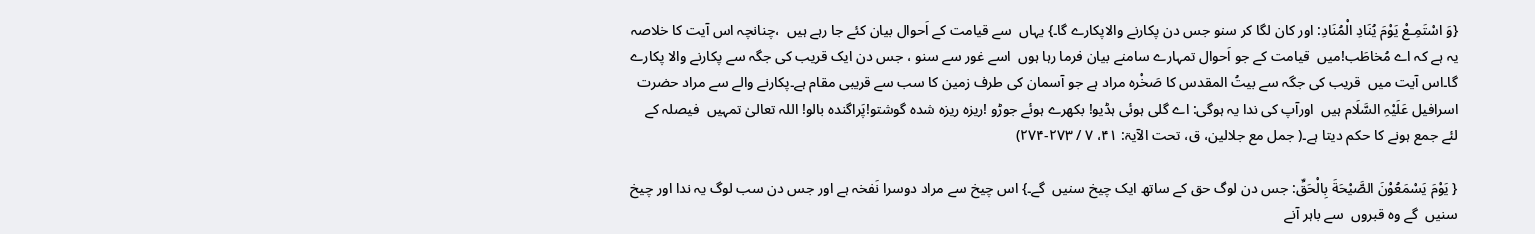{وَ اسْتَمِـعْ یَوْمَ یُنَادِ الْمُنَادِ: اور کان لگا کر سنو جس دن پکارنے والاپکارے گا۔} یہاں  سے قیامت کے اَحوال بیان کئے جا رہے ہیں  ،چنانچہ اس آیت کا خلاصہ یہ ہے کہ اے مُخاطَب!میں  قیامت کے جو اَحوال تمہارے سامنے بیان فرما رہا ہوں  اسے غور سے سنو ، جس دن ایک قریب کی جگہ سے پکارنے والا پکارے گا۔اس آیت میں  قریب کی جگہ سے بیتُ المقدس کا صَخْرہ مراد ہے جو آسمان کی طرف زمین کا سب سے قریبی مقام ہے۔پکارنے والے سے مراد حضرت اسرافیل عَلَیْہِ السَّلَام ہیں  اورآپ کی ندا یہ ہوگی: اے گلی ہوئی ہڈیو! بکھرے ہوئے جوڑو !ریزہ ریزہ شدہ گوشتو!پَراگندہ بالو! اللہ تعالیٰ تمہیں  فیصلہ کے لئے جمع ہونے کا حکم دیتا ہے۔( جمل مع جلالین، ق، تحت الآیۃ: ۴۱، ۷ / ۲۷۳-۲۷۴)

{ یَوْمَ یَسْمَعُوْنَ الصَّیْحَةَ بِالْحَقِّ: جس دن لوگ حق کے ساتھ ایک چیخ سنیں  گے۔} اس چیخ سے مراد دوسرا نَفخہ ہے اور جس دن سب لوگ یہ ندا اور چیخ سنیں  گے وہ قبروں  سے باہر آنے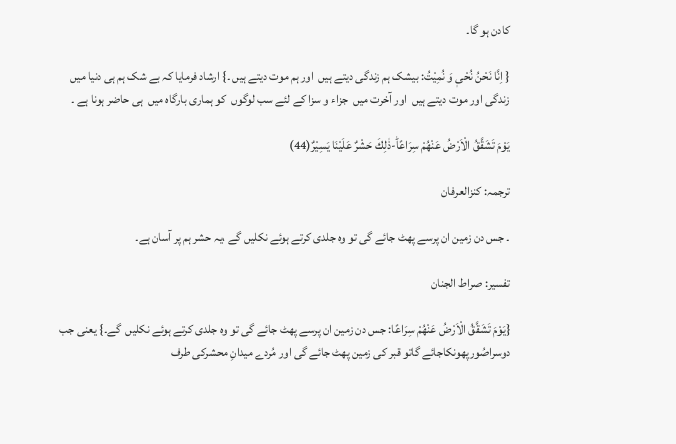کادن ہو گا۔

{ اِنَّا نَحْنُ نُحْیٖ وَ نُمِیْتُ: بیشک ہم زندگی دیتے ہیں  اور ہم موت دیتے ہیں ۔} ارشاد فرمایا کہ بے شک ہم ہی دنیا میں  زندگی اور موت دیتے ہیں  اور آخرت میں  جزاء و سزا کے لئے سب لوگوں  کو ہماری بارگاہ میں  ہی حاضر ہونا ہے ۔

یَوْمَ تَشَقَّقُ الْاَرْضُ عَنْهُمْ سِرَاعًاؕ-ذٰلِكَ حَشْرٌ عَلَیْنَا یَسِیْرٌ(44)

ترجمہ: کنزالعرفان

۔ جس دن زمین ان پرسے پھٹ جائے گی تو وہ جلدی کرتے ہوئے نکلیں گے ،یہ حشر ہم پر آسان ہے۔

تفسیر: صراط الجنان

{یَوْمَ تَشَقَّقُ الْاَرْضُ عَنْهُمْ سِرَاعًا: جس دن زمین ان پرسے پھٹ جائے گی تو وہ جلدی کرتے ہوئے نکلیں  گے۔} یعنی جب دوسراصُورپھونکاجائے گاتو قبر کی زمین پھٹ جائے گی اور مُردے میدانِ محشرکی طرف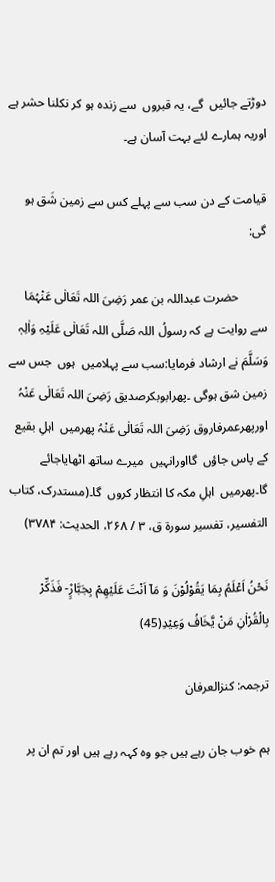دوڑتے جائیں  گے، یہ قبروں  سے زندہ ہو کر نکلنا حشر ہے اوریہ ہمارے لئے بہت آسان ہے۔

قیامت کے دن سب سے پہلے کس سے زمین شَق ہو گی:

         حضرت عبداللہ بن عمر رَضِیَ اللہ تَعَالٰی عَنْہُمَا سے روایت ہے کہ رسولُ اللہ صَلَّی اللہ تَعَالٰی عَلَیْہِ وَاٰلِہٖ وَسَلَّمَ نے ارشاد فرمایا:سب سے پہلامیں  ہوں  جس سے زمین شق ہوگی ۔پھرابوبکرصدیق رَضِیَ اللہ تَعَالٰی عَنْہُ اورپھرعمرفاروق رَضِیَ اللہ تَعَالٰی عَنْہُ پھرمیں  اہلِ بقیع کے پاس جاؤں  گااورانہیں  میرے ساتھ اٹھایاجائے گا۔پھرمیں  اہلِ مکہ کا انتظار کروں  گا۔(مستدرک، کتاب التفسیر، تفسیر سورۃ ق، ۳ / ۲۶۸، الحدیث: ۳۷۸۴)

نَحْنُ اَعْلَمُ بِمَا یَقُوْلُوْنَ وَ مَاۤ اَنْتَ عَلَیْهِمْ بِجَبَّارٍ۫- فَذَكِّرْ بِالْقُرْاٰنِ مَنْ یَّخَافُ وَعِیْدِ(45)

ترجمہ: کنزالعرفان

ہم خوب جان رہے ہیں جو وہ کہہ رہے ہیں اور تم ان پر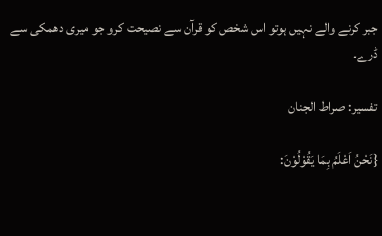جبر کرنے والے نہیں ہوتو اس شخص کو قرآن سے نصیحت کرو جو میری دھمکی سے ڈرے۔

تفسیر: صراط الجنان

{نَحْنُ اَعْلَمُ بِمَا یَقُوْلُوْنَ: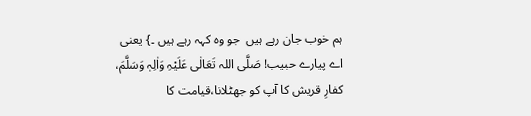ہم خوب جان رہے ہیں  جو وہ کہہ رہے ہیں ۔} یعنی اے پیارے حبیب! صَلَّی اللہ تَعَالٰی عَلَیْہِ وَاٰلِہٖ وَسَلَّمَ، کفارِ قریش کا آپ کو جھٹلانا،قیامت کا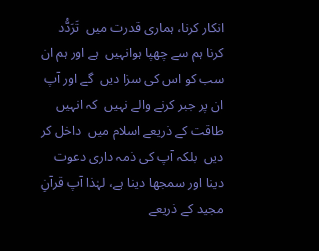انکار کرنا، ہماری قدرت میں  تَرَدُّد کرنا ہم سے چھپا ہوانہیں  ہے اور ہم ان سب کو اس کی سزا دیں  گے اور آپ ان پر جبر کرنے والے نہیں  کہ انہیں  طاقت کے ذریعے اسلام میں  داخل کر دیں  بلکہ آپ کی ذمہ داری دعوت دینا اور سمجھا دینا ہے، لہٰذا آپ قرآنِ مجید کے ذریعے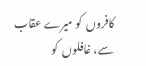کافروں  کو میرے عقاب سے، غافلوں  کو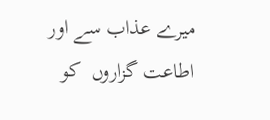میرے عذاب سے اور اطاعت گزاروں  کو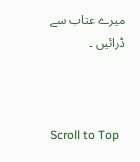میرے عتاب سے ڈرائیں ۔



Scroll to Top